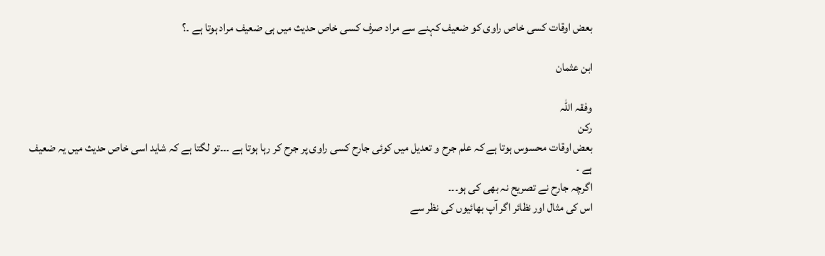بعض اوقات کسی خاص راوی کو ضعیف کہنے سے مراد صرف کسی خاص حدیث میں ہی ضعیف مراد ہوتا ہے ۔؟

ابن عثمان

وفقہ اللہ
رکن
بعض اوقات محسوس ہوتا ہے کہ علم جرح و تعدیل میں کوئی جارح کسی راوی پر جرح کر رہا ہوتا ہے ۔۔۔تو لگتا ہے کہ شاید اسی خاص حدیث میں یہ ضعیف ہے ۔
اگرچہ جارح نے تصریح نہ بھی کی ہو۔۔۔
اس کی مثال اور نظائر اگر آپ بھائیوں کی نظر سے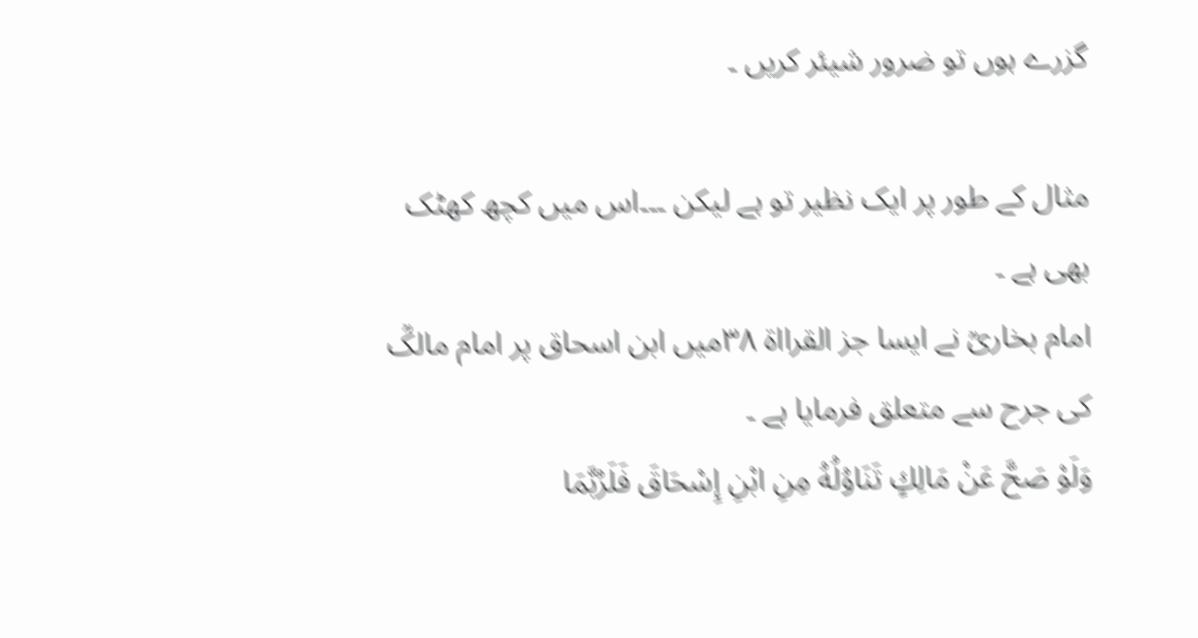گزرے ہوں تو ضرور شیئر کریں ۔

مثال کے طور پر ایک نظیر تو ہے لیکن ۔۔۔اس میں کچھ کھٹک بھی ہے ۔
امام بخاریؒ نے ایسا جز القرااۃ ۳۸میں ابن اسحاق پر امام مالکؒ کی جرح سے متعلق فرمایا ہے ۔
وَلَوْ صَحَّ عَنْ مَالِكٍ تَنَاوُلُهُ مِنِ ابْنِ إِسْحَاقَ فَلَرُبَّمَا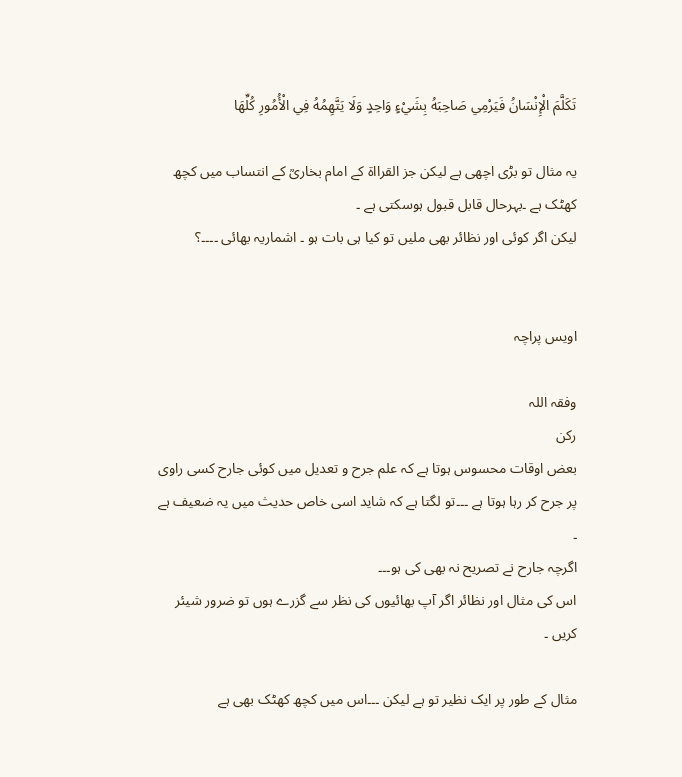تَكَلَّمَ الْإِنْسَانُ فَيَرْمِي صَاحِبَهُ بِشَيْءٍ وَاحِدٍ وَلَا يَتَّهِمُهُ فِي الْأُمُورِ كُلِّهَا

یہ مثال تو بڑی اچھی ہے لیکن جز القرااۃ کے امام بخاریؒ کے انتساب میں کچھ کھٹک ہے ۔بہرحال قابل قبول ہوسکتی ہے ۔
لیکن اگر کوئی اور نظائر بھی ملیں تو کیا ہی بات ہو ۔ اشماریہ بھائی ۔۔۔۔؟


اویس پراچہ

وفقہ اللہ
رکن
بعض اوقات محسوس ہوتا ہے کہ علم جرح و تعدیل میں کوئی جارح کسی راوی پر جرح کر رہا ہوتا ہے ۔۔۔تو لگتا ہے کہ شاید اسی خاص حدیث میں یہ ضعیف ہے ۔
اگرچہ جارح نے تصریح نہ بھی کی ہو۔۔۔
اس کی مثال اور نظائر اگر آپ بھائیوں کی نظر سے گزرے ہوں تو ضرور شیئر کریں ۔

مثال کے طور پر ایک نظیر تو ہے لیکن ۔۔۔اس میں کچھ کھٹک بھی ہے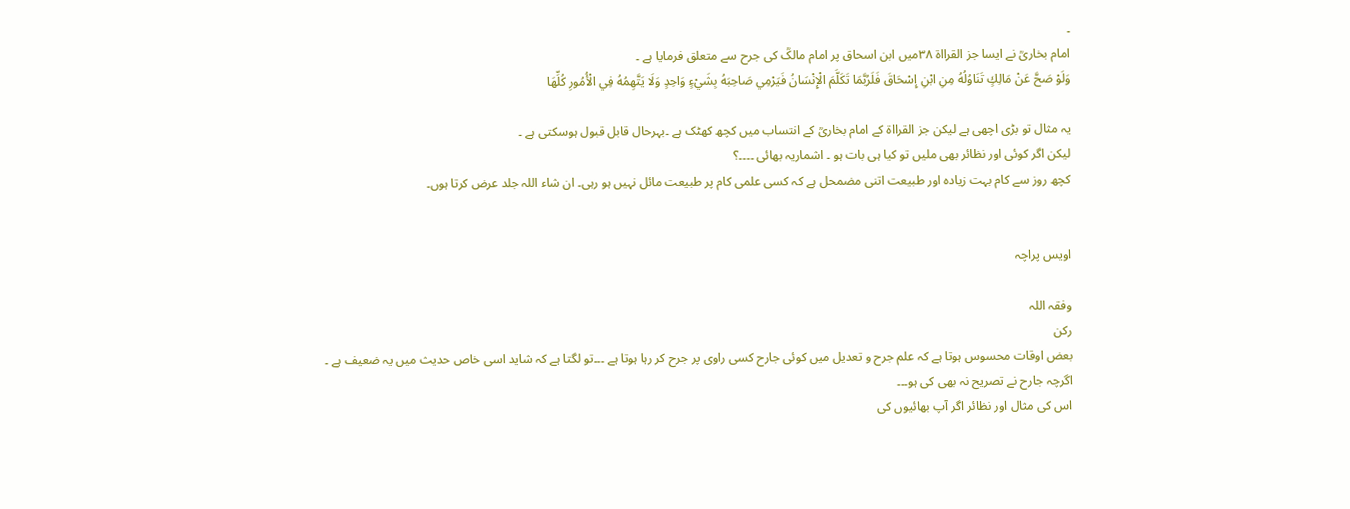۔
امام بخاریؒ نے ایسا جز القرااۃ ۳۸میں ابن اسحاق پر امام مالکؒ کی جرح سے متعلق فرمایا ہے ۔
وَلَوْ صَحَّ عَنْ مَالِكٍ تَنَاوُلُهُ مِنِ ابْنِ إِسْحَاقَ فَلَرُبَّمَا تَكَلَّمَ الْإِنْسَانُ فَيَرْمِي صَاحِبَهُ بِشَيْءٍ وَاحِدٍ وَلَا يَتَّهِمُهُ فِي الْأُمُورِ كُلِّهَا

یہ مثال تو بڑی اچھی ہے لیکن جز القرااۃ کے امام بخاریؒ کے انتساب میں کچھ کھٹک ہے ۔بہرحال قابل قبول ہوسکتی ہے ۔
لیکن اگر کوئی اور نظائر بھی ملیں تو کیا ہی بات ہو ۔ اشماریہ بھائی ۔۔۔۔؟
کچھ روز سے کام بہت زیادہ اور طبیعت اتنی مضمحل ہے کہ کسی علمی کام پر طبیعت مائل نہیں ہو رہی۔ ان شاء اللہ جلد عرض کرتا ہوں۔


اویس پراچہ

وفقہ اللہ
رکن
بعض اوقات محسوس ہوتا ہے کہ علم جرح و تعدیل میں کوئی جارح کسی راوی پر جرح کر رہا ہوتا ہے ۔۔۔تو لگتا ہے کہ شاید اسی خاص حدیث میں یہ ضعیف ہے ۔
اگرچہ جارح نے تصریح نہ بھی کی ہو۔۔۔
اس کی مثال اور نظائر اگر آپ بھائیوں کی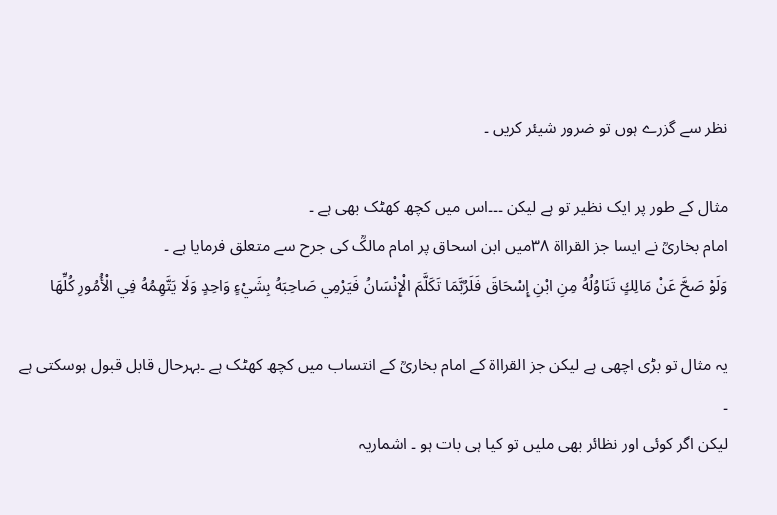نظر سے گزرے ہوں تو ضرور شیئر کریں ۔

مثال کے طور پر ایک نظیر تو ہے لیکن ۔۔۔اس میں کچھ کھٹک بھی ہے ۔
امام بخاریؒ نے ایسا جز القرااۃ ۳۸میں ابن اسحاق پر امام مالکؒ کی جرح سے متعلق فرمایا ہے ۔
وَلَوْ صَحَّ عَنْ مَالِكٍ تَنَاوُلُهُ مِنِ ابْنِ إِسْحَاقَ فَلَرُبَّمَا تَكَلَّمَ الْإِنْسَانُ فَيَرْمِي صَاحِبَهُ بِشَيْءٍ وَاحِدٍ وَلَا يَتَّهِمُهُ فِي الْأُمُورِ كُلِّهَا

یہ مثال تو بڑی اچھی ہے لیکن جز القرااۃ کے امام بخاریؒ کے انتساب میں کچھ کھٹک ہے ۔بہرحال قابل قبول ہوسکتی ہے ۔
لیکن اگر کوئی اور نظائر بھی ملیں تو کیا ہی بات ہو ۔ اشماریہ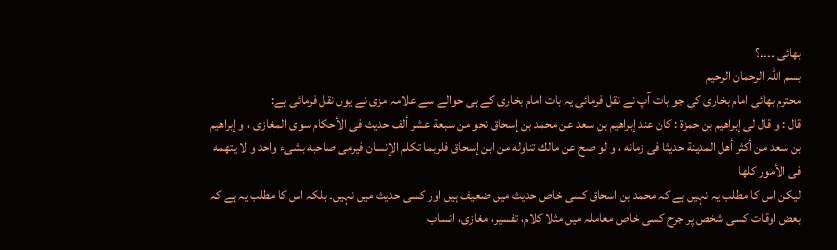بھائی ۔۔۔۔؟
بسم اللہ الرحمان الرحیم
محترم بھائی امام بخاری کی جو بات آپ نے نقل فرمائی یہ بات امام بخاری کے ہی حوالے سے علامہ مزی نے یوں نقل فرمائی ہے:
قال : و قال لى إبراهيم بن حمزة : كان عند إبراهيم بن سعد عن محمد بن إسحاق نحو من سبعة عشر ألف حديث فى الأحكام سوى المغازى ، و إبراهيم بن سعد من أكثر أهل المدينة حديثا فى زمانه ، و لو صح عن مالك تناوله من ابن إسحاق فلربما تكلم الإنسان فيرمى صاحبه بشىء واحد و لا يتهمه فى الأمور كلها
لیکن اس کا مطلب یہ نہیں ہے کہ محمد بن اسحاق کسی خاص حدیث میں ضعیف ہیں اور کسی حدیث میں نہیں۔ بلکہ اس کا مطلب یہ ہے کہ بعض اوقات کسی شخص پر جرح کسی خاص معاملہ میں مثلا کلام، تفسیر، مغازی، انساب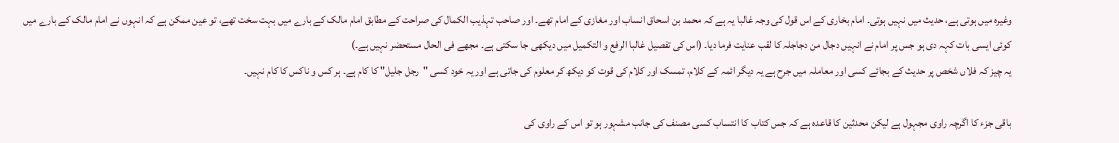وغیرہ میں ہوتی ہے، حدیث میں نہیں ہوتی۔ امام بخاری کے اس قول کی وجہ غالبا یہ ہے کہ محمد بن اسحاق انساب اور مغازی کے امام تھے۔ اور صاحب تہذیب الکمال کی صراحت کے مطابق امام مالک کے بارے میں بہت سخت تھے، تو عین ممکن ہے کہ انہوں نے امام مالک کے بارے میں کوئی ایسی بات کہہ دی ہو جس پر امام نے انہیں دجال من دجاجلہ کا لقب عنایت فرما دیا۔ (اس کی تفصیل غالبا الرفع و التکمیل میں دیکھی جا سکتی ہے۔ مجھے فی الحال مستحضر نہیں ہے۔)
یہ چیز کہ فلاں شخص پر حدیث کے بجائے کسی اور معاملہ میں جرح ہے یہ دیگر ائمہ کے کلام، تمسک اور کلام کی قوت کو دیکھ کر معلوم کی جاتی ہے اور یہ خود کسی "رجل جلیل" کا کام ہے۔ ہر کس و ناکس کا کام نہیں۔

باقی جزء کا اگرچہ راوی مجہول ہے لیکن محدثین کا قاعدہ ہے کہ جس کتاب کا انتساب کسی مصنف کی جانب مشہور ہو تو اس کے راوی کی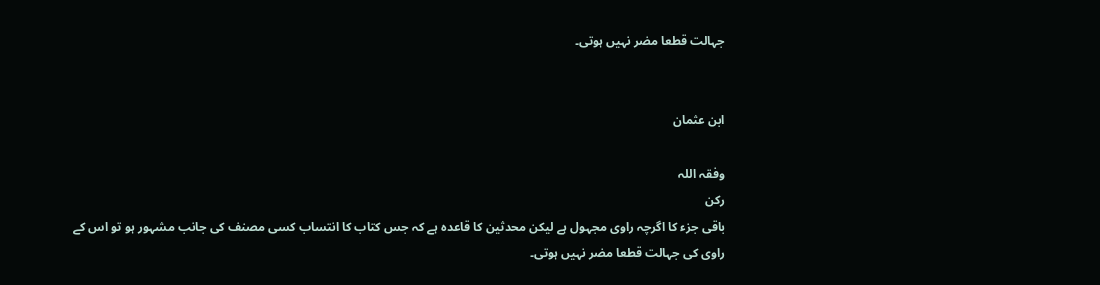جہالت قطعا مضر نہیں ہوتی۔


ابن عثمان

وفقہ اللہ
رکن
باقی جزء کا اگرچہ راوی مجہول ہے لیکن محدثین کا قاعدہ ہے کہ جس کتاب کا انتساب کسی مصنف کی جانب مشہور ہو تو اس کے راوی کی جہالت قطعا مضر نہیں ہوتی۔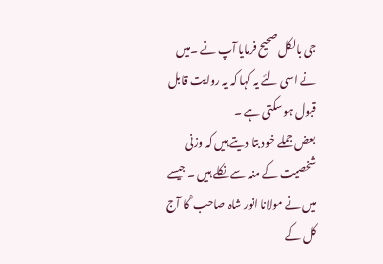جی بالکل صحیح فرمایا آپ نے ۔میں نے اسی لئے یہ کہا کہ یہ روایت قابل قبول ہو سکتی ہے ۔
بعض جملے خود بتا دیتے ہیں کہ وزنی شخصیت کے منہ سے نکلے ہیں ۔ جیسے میں نے مولانا انور شاہ صاحب ؒ کا آج کل کے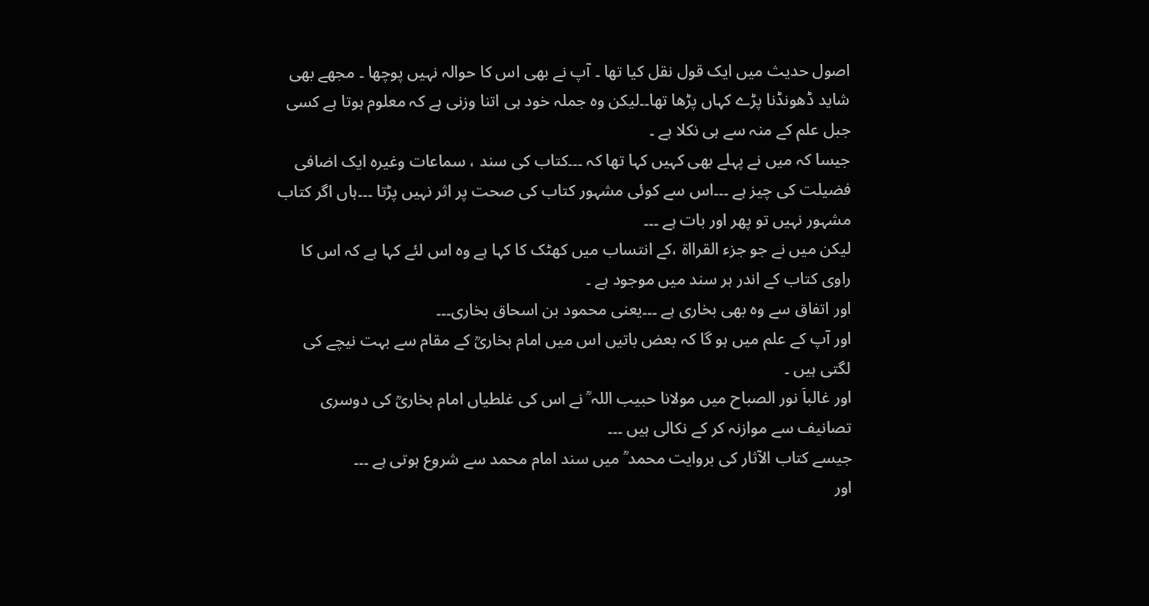اصول حدیث میں ایک قول نقل کیا تھا ۔ آپ نے بھی اس کا حوالہ نہیں پوچھا ۔ مجھے بھی شاید ڈھونڈنا پڑے کہاں پڑھا تھا۔۔لیکن وہ جملہ خود ہی اتنا وزنی ہے کہ معلوم ہوتا ہے کسی جبل علم کے منہ سے ہی نکلا ہے ۔
جیسا کہ میں نے پہلے بھی کہیں کہا تھا کہ ۔۔۔کتاب کی سند ، سماعات وغیرہ ایک اضافی فضیلت کی چیز ہے ۔۔۔اس سے کوئی مشہور کتاب کی صحت پر اثر نہیں پڑتا ۔۔۔ہاں اگر کتاب مشہور نہیں تو پھر اور بات ہے ۔۔۔
لیکن میں نے جو جزء القرااة ،كے انتساب میں کھٹک کا کہا ہے وہ اس لئے کہا ہے کہ اس کا راوی کتاب کے اندر ہر سند میں موجود ہے ۔
اور اتفاق سے وہ بھی بخاری ہے ۔۔۔یعنی محمود بن اسحاق بخاری۔۔۔
اور آپ کے علم میں ہو گا کہ بعض باتیں اس میں امام بخاریؒ کے مقام سے بہت نیچے کی لگتی ہیں ۔
اور غالباَ نور الصباح میں مولانا حبیب اللہ ؒ نے اس کی غلطیاں امام بخاریؒ کی دوسری تصانیف سے موازنہ کر کے نکالی ہیں ۔۔۔
جیسے کتاب الآثار کی بروایت محمد ؒ میں سند امام محمد سے شروع ہوتی ہے ۔۔۔
اور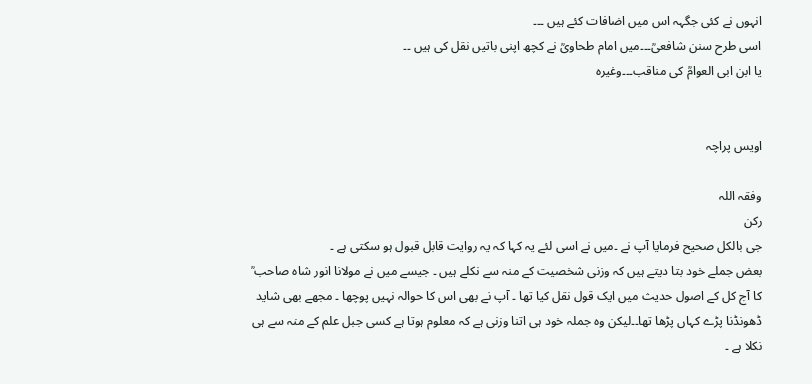انہوں نے کئی جگہہ اس میں اضافات کئے ہیں ۔۔۔
اسی طرح سنن شافعیؒ۔۔۔میں امام طحاویؒ نے کچھ اپنی باتیں نقل کی ہیں ۔۔
یا ابن ابی العوامؒ کی مناقب۔۔۔وغیرہ


اویس پراچہ

وفقہ اللہ
رکن
جی بالکل صحیح فرمایا آپ نے ۔میں نے اسی لئے یہ کہا کہ یہ روایت قابل قبول ہو سکتی ہے ۔
بعض جملے خود بتا دیتے ہیں کہ وزنی شخصیت کے منہ سے نکلے ہیں ۔ جیسے میں نے مولانا انور شاہ صاحب ؒ کا آج کل کے اصول حدیث میں ایک قول نقل کیا تھا ۔ آپ نے بھی اس کا حوالہ نہیں پوچھا ۔ مجھے بھی شاید ڈھونڈنا پڑے کہاں پڑھا تھا۔۔لیکن وہ جملہ خود ہی اتنا وزنی ہے کہ معلوم ہوتا ہے کسی جبل علم کے منہ سے ہی نکلا ہے ۔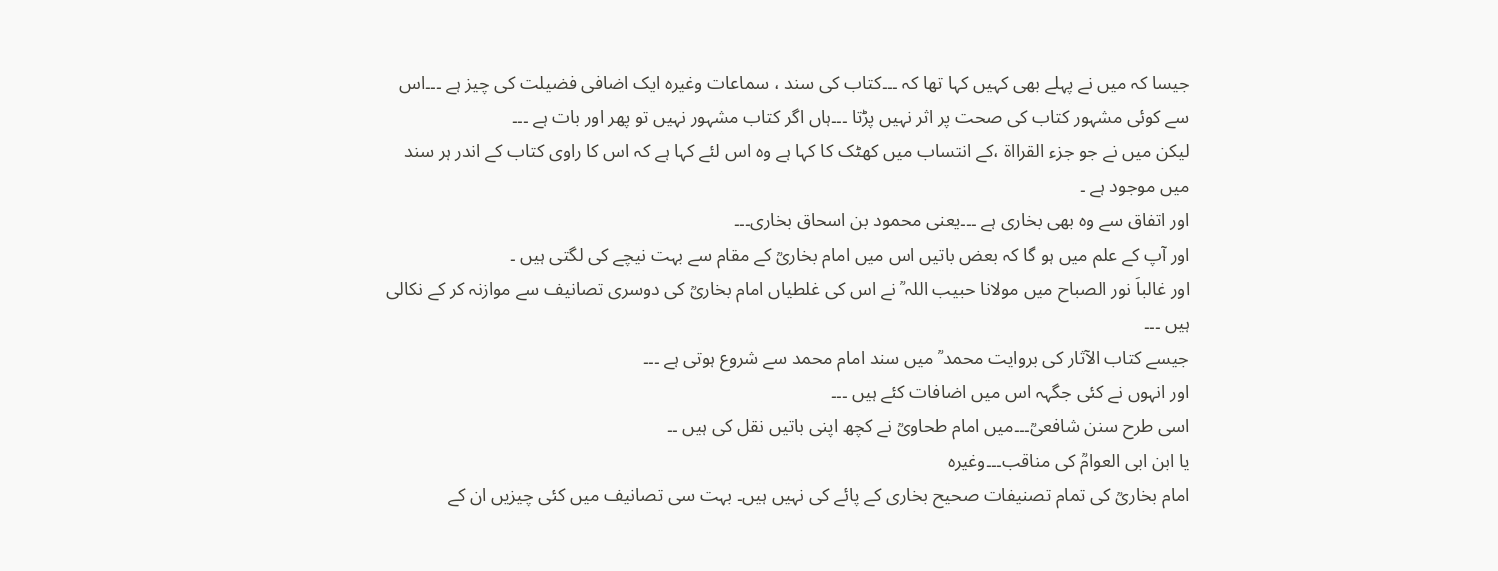جیسا کہ میں نے پہلے بھی کہیں کہا تھا کہ ۔۔۔کتاب کی سند ، سماعات وغیرہ ایک اضافی فضیلت کی چیز ہے ۔۔۔اس سے کوئی مشہور کتاب کی صحت پر اثر نہیں پڑتا ۔۔۔ہاں اگر کتاب مشہور نہیں تو پھر اور بات ہے ۔۔۔
لیکن میں نے جو جزء القرااة ،كے انتساب میں کھٹک کا کہا ہے وہ اس لئے کہا ہے کہ اس کا راوی کتاب کے اندر ہر سند میں موجود ہے ۔
اور اتفاق سے وہ بھی بخاری ہے ۔۔۔یعنی محمود بن اسحاق بخاری۔۔۔
اور آپ کے علم میں ہو گا کہ بعض باتیں اس میں امام بخاریؒ کے مقام سے بہت نیچے کی لگتی ہیں ۔
اور غالباَ نور الصباح میں مولانا حبیب اللہ ؒ نے اس کی غلطیاں امام بخاریؒ کی دوسری تصانیف سے موازنہ کر کے نکالی ہیں ۔۔۔
جیسے کتاب الآثار کی بروایت محمد ؒ میں سند امام محمد سے شروع ہوتی ہے ۔۔۔
اور انہوں نے کئی جگہہ اس میں اضافات کئے ہیں ۔۔۔
اسی طرح سنن شافعیؒ۔۔۔میں امام طحاویؒ نے کچھ اپنی باتیں نقل کی ہیں ۔۔
یا ابن ابی العوامؒ کی مناقب۔۔۔وغیرہ
امام بخاریؒ کی تمام تصنیفات صحیح بخاری کے پائے کی نہیں ہیں۔ بہت سی تصانیف میں کئی چیزیں ان کے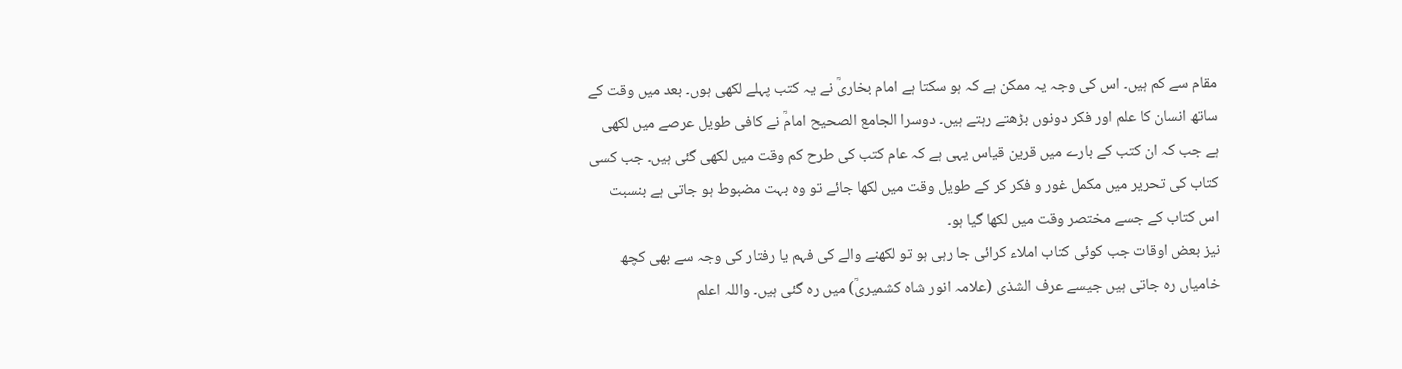مقام سے کم ہیں۔ اس کی وجہ یہ ممکن ہے کہ ہو سکتا ہے امام بخاریؒ نے یہ کتب پہلے لکھی ہوں۔ بعد میں وقت کے ساتھ انسان کا علم اور فکر دونوں بڑھتے رہتے ہیں۔ دوسرا الجامع الصحیح امامؒ نے کافی طویل عرصے میں لکھی ہے جب کہ ان کتب کے بارے میں قرین قیاس یہی ہے کہ عام کتب کی طرح کم وقت میں لکھی گئی ہیں۔ جب کسی کتاب کی تحریر میں مکمل غور و فکر کر کے طویل وقت میں لکھا جائے تو وہ بہت مضبوط ہو جاتی ہے بنسبت اس کتاب کے جسے مختصر وقت میں لکھا گیا ہو۔
نیز بعض اوقات جب کوئی کتاب املاء کرائی جا رہی ہو تو لکھنے والے کی فہم یا رفتار کی وجہ سے بھی کچھ خامیاں رہ جاتی ہیں جیسے عرف الشذی (علامہ انور شاہ کشمیریؒ) میں رہ گئی ہیں۔ واللہ اعلم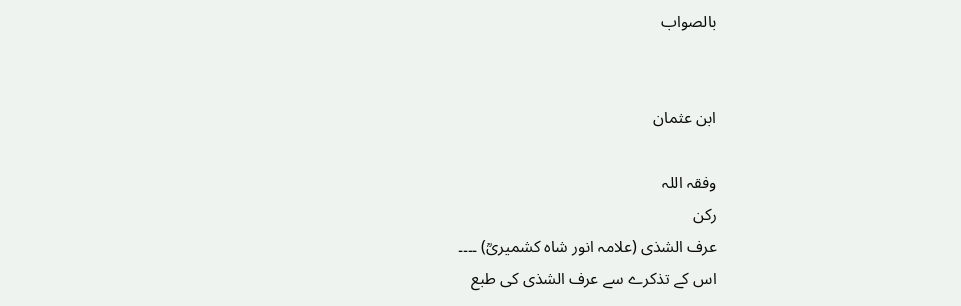بالصواب


ابن عثمان

وفقہ اللہ
رکن
عرف الشذی (علامہ انور شاہ کشمیریؒ) ۔۔۔۔
اس كے تذکرے سے عرف الشذی کی طبع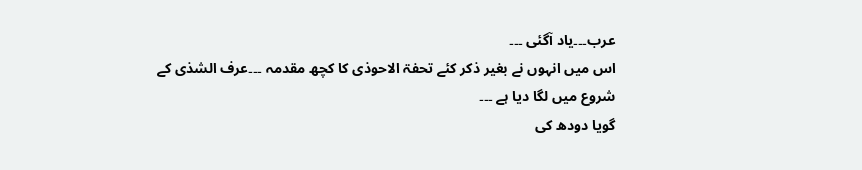عرب۔۔۔یاد آگئی ۔۔۔
اس میں انہوں نے بغیر ذکر کئے تحفۃ الاحوذی کا کچھ مقدمہ ۔۔۔عرف الشذی کے شروع میں لگا دیا ہے ۔۔۔
گویا دودھ کی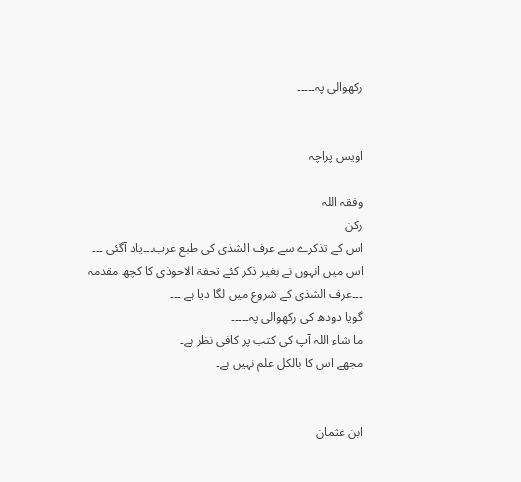رکھوالی پہ۔۔۔۔۔


اویس پراچہ

وفقہ اللہ
رکن
اس كے تذکرے سے عرف الشذی کی طبع عرب۔۔۔یاد آگئی ۔۔۔
اس میں انہوں نے بغیر ذکر کئے تحفۃ الاحوذی کا کچھ مقدمہ ۔۔۔عرف الشذی کے شروع میں لگا دیا ہے ۔۔۔
گویا دودھ کی رکھوالی پہ۔۔۔۔۔
ما شاء اللہ آپ کی کتب پر کافی نظر ہے۔
مجھے اس کا بالکل علم نہیں ہے۔


ابن عثمان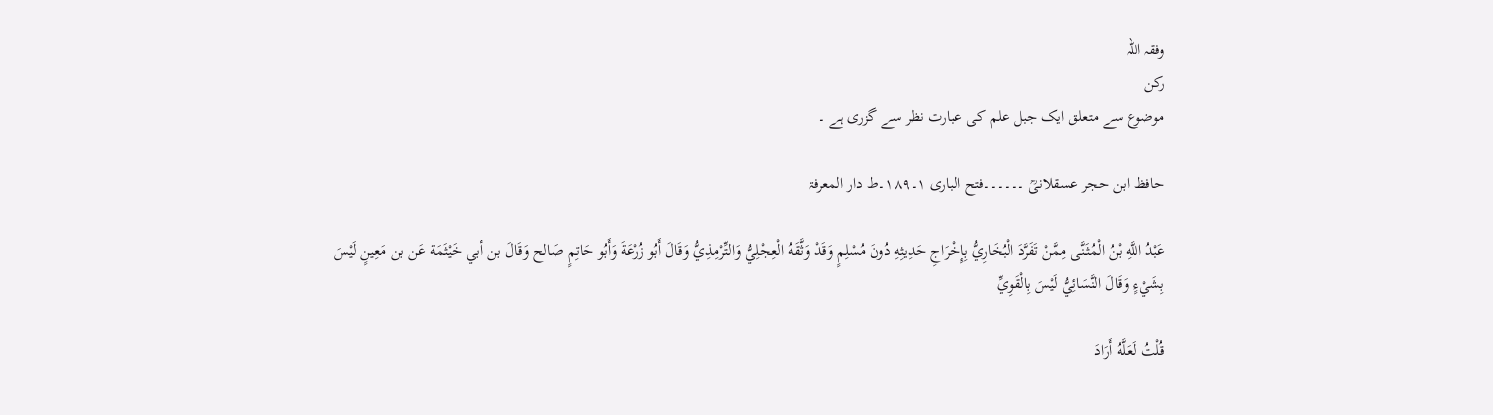وفقہ اللہ
رکن
موضوع سے متعلق ایک جبل علم کی عبارت نظر سے گزری ہے ۔

حافظ ابن حجر عسقلانیؒ ۔۔۔۔۔۔فتح الباری ۱۔۱۸۹۔ط دار المعرفۃ

عَبْدُ اللَّهِ بْنُ الْمُثَنَّى مِمَّنْ تَفَرَّدَ الْبُخَارِيُّ بِإِخْرَاجِ حَدِيثِهِ دُونَ مُسْلِمٍ وَقَدْ وَثَّقَهُ الْعِجْلِيُّ وَالتِّرْمِذِيُّ وَقَالَ أَبُو زُرْعَةَ وَأَبُو حَاتِمٍ صَالح وَقَالَ بن أبي خَيْثَمَة عَن بن مَعِينٍ لَيْسَ بِشَيْءٍ وَقَالَ النَّسَائِيُّ لَيْسَ بِالْقَوِيِّ

قُلْتُ لَعَلَّهُ أَرَادَ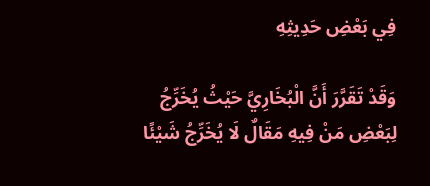فِي بَعْضِ حَدِيثِهِ

وَقَدْ تَقَرَّرَ أَنَّ الْبُخَارِيَّ حَيْثُ يُخَرِّجُ لِبَعْضِ مَنْ فِيهِ مَقَالٌ لَا يُخَرِّجُ شَيْئًا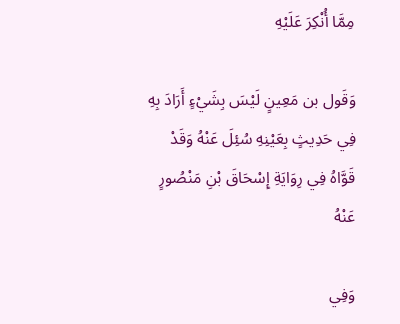مِمَّا أُنْكِرَ عَلَيْهِ

وَقَول بن مَعِينٍ لَيْسَ بِشَيْءٍ أَرَادَ بِهِ فِي حَدِيثٍ بِعَيْنِهِ سُئِلَ عَنْهُ وَقَدْ قَوَّاهُ فِي رِوَايَةِ إِسْحَاقَ بْنِ مَنْصُورٍ عَنْهُ

وَفِي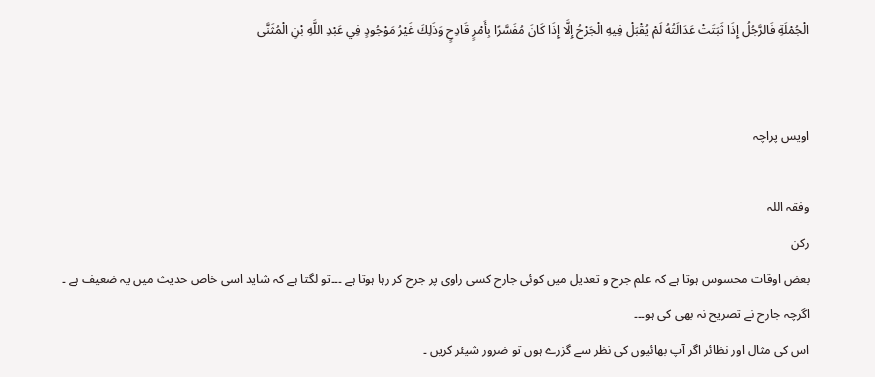الْجُمْلَةِ فَالرَّجُلُ إِذَا ثَبَتَتْ عَدَالَتُهُ لَمْ يُقْبَلْ فِيهِ الْجَرْحُ إِلَّا إِذَا كَانَ مُفَسَّرًا بِأَمْرٍ قَادِحٍ وَذَلِكَ غَيْرُ مَوْجُودٍ فِي عَبْدِ اللَّهِ بْنِ الْمُثَنَّى


اویس پراچہ

وفقہ اللہ
رکن
بعض اوقات محسوس ہوتا ہے کہ علم جرح و تعدیل میں کوئی جارح کسی راوی پر جرح کر رہا ہوتا ہے ۔۔۔تو لگتا ہے کہ شاید اسی خاص حدیث میں یہ ضعیف ہے ۔
اگرچہ جارح نے تصریح نہ بھی کی ہو۔۔۔
اس کی مثال اور نظائر اگر آپ بھائیوں کی نظر سے گزرے ہوں تو ضرور شیئر کریں ۔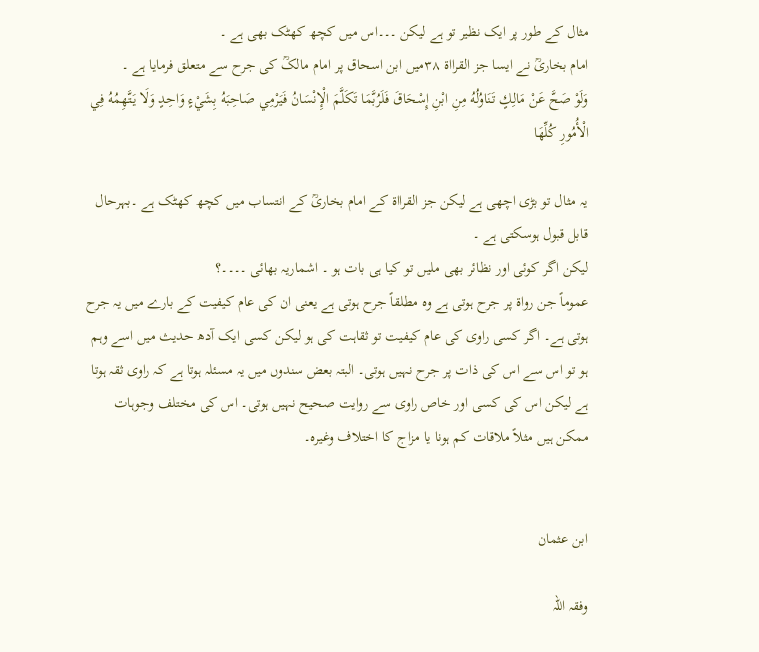مثال کے طور پر ایک نظیر تو ہے لیکن ۔۔۔اس میں کچھ کھٹک بھی ہے ۔
امام بخاریؒ نے ایسا جز القرااۃ ۳۸میں ابن اسحاق پر امام مالکؒ کی جرح سے متعلق فرمایا ہے ۔
وَلَوْ صَحَّ عَنْ مَالِكٍ تَنَاوُلُهُ مِنِ ابْنِ إِسْحَاقَ فَلَرُبَّمَا تَكَلَّمَ الْإِنْسَانُ فَيَرْمِي صَاحِبَهُ بِشَيْءٍ وَاحِدٍ وَلَا يَتَّهِمُهُ فِي الْأُمُورِ كُلِّهَا

یہ مثال تو بڑی اچھی ہے لیکن جز القرااۃ کے امام بخاریؒ کے انتساب میں کچھ کھٹک ہے ۔بہرحال قابل قبول ہوسکتی ہے ۔
لیکن اگر کوئی اور نظائر بھی ملیں تو کیا ہی بات ہو ۔ اشماریہ بھائی ۔۔۔۔؟
عموماً جن رواۃ پر جرح ہوتی ہے وہ مطلقاً جرح ہوتی ہے یعنی ان کی عام کیفیت کے بارے میں یہ جرح ہوتی ہے۔ اگر کسی راوی کی عام کیفیت تو ثقاہت کی ہو لیکن کسی ایک آدھ حدیث میں اسے وہم ہو تو اس سے اس کی ذات پر جرح نہیں ہوتی۔ البتہ بعض سندوں میں یہ مسئلہ ہوتا ہے کہ راوی ثقہ ہوتا ہے لیکن اس کی کسی اور خاص راوی سے روایت صحیح نہیں ہوتی۔ اس کی مختلف وجوہات ممکن ہیں مثلاً ملاقات کم ہونا یا مزاج کا اختلاف وغیرہ۔


ابن عثمان

وفقہ اللہ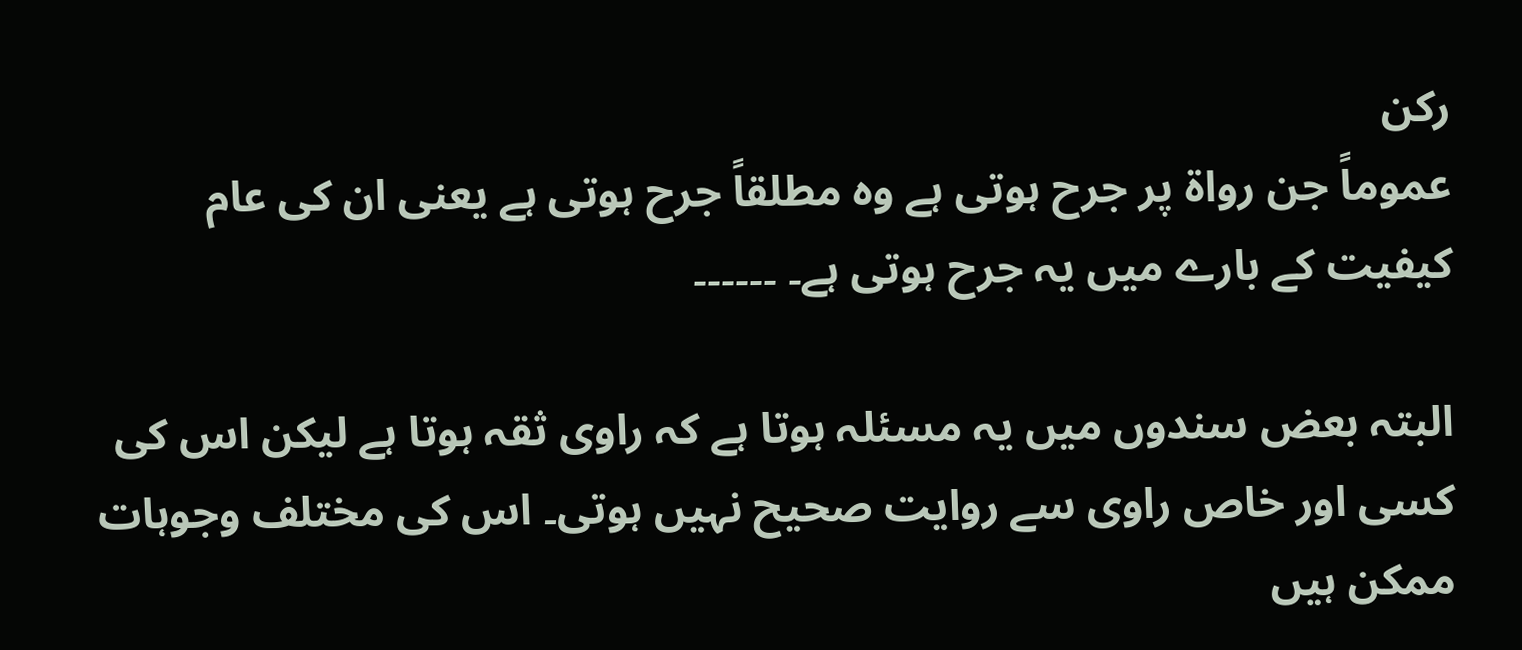رکن
عموماً جن رواۃ پر جرح ہوتی ہے وہ مطلقاً جرح ہوتی ہے یعنی ان کی عام کیفیت کے بارے میں یہ جرح ہوتی ہے۔ ۔۔۔۔۔۔

البتہ بعض سندوں میں یہ مسئلہ ہوتا ہے کہ راوی ثقہ ہوتا ہے لیکن اس کی کسی اور خاص راوی سے روایت صحیح نہیں ہوتی۔ اس کی مختلف وجوہات ممکن ہیں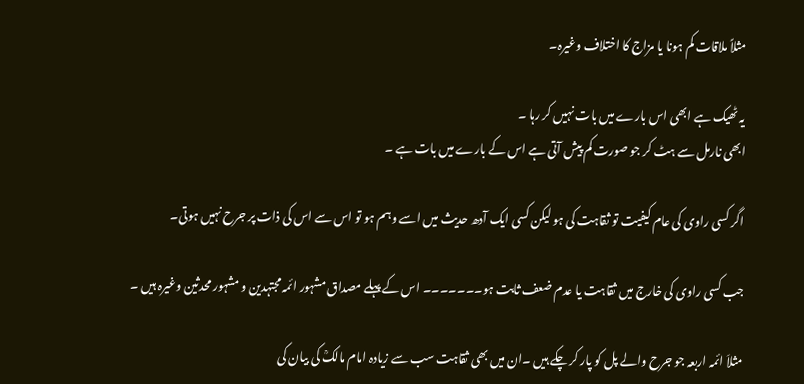مثلاً ملاقات کم ہونا یا مزاج کا اختلاف وغیرہ۔

یہ ٹھیک ہے ابھی اس بارے میں بات نہیں کر رہا ۔
ابھی نارمل سے ہٹ کر جو صورت کم پیش آتی ہے اس کے بارے میں بات ہے ۔

اگر کسی راوی کی عام کیفیت تو ثقاہت کی ہو لیکن کسی ایک آدھ حدیث میں اسے وہم ہو تو اس سے اس کی ذات پر جرح نہیں ہوتی۔

جب کسی راوی کی خارج میں ثقاہت یا عدم ضعف ثابت ہو۔۔۔۔۔۔۔ اس کے پہلے مصداق مشہور ائمہ مجتہدین و مشہور محدثین وغیرہ ہیں ۔

مثلاَ ائمہ اربعہ جو جرح والے پل کو پار کر چکے ہیں ۔ان میں بھی ثقاہت سب سے زیادہ امام مالکؒ کی بیان کی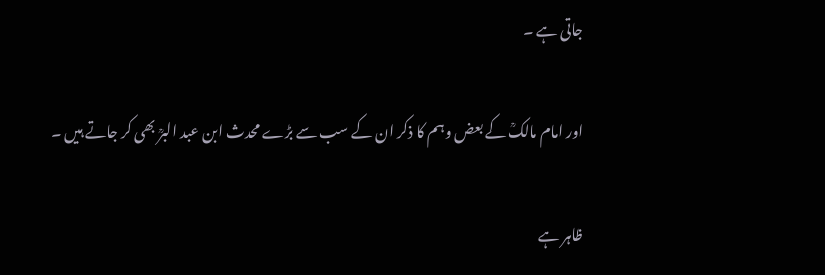جاتی ہے ۔

اور امام مالکؒ کے بعض وہم کا ذکر ان کے سب سے بڑے محدث ابن عبد البرؒ بھی کر جاتے ہیں ۔

ظاہر ہے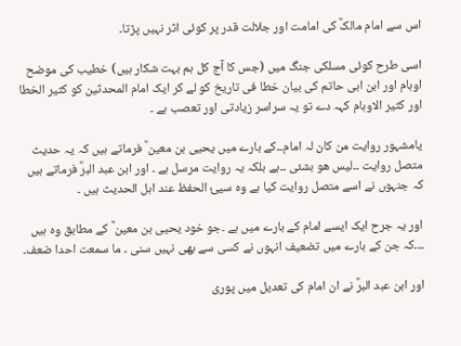اس سے امام مالکؒ کی امامت اور جلالت قدر پر کوئی اثر نہیں پڑتا۔

اسی طرح کوئی مسلکی جنگ میں (جس کا آج کل ہم بہت شکار ہیں) خطیب کی موضح اوہام اور ابن ابی حاتم کی بیان خطا فی تاریخ کو لے کر ایک امام المحدثین کو کثیر الخطا اور کثیر الاوہام کہہ دے تو یہ سراسر زیادتی اور تعصب ہے ۔

يامشہور روایت من کان لہ امام۔۔کے بارے میں یحیی بن معین ؒ فرماتے ہیں کہ یہ حدیث متصل روایت ۔۔لیس ھو بشئی ۔۔ہے بلکہ یہ روایت مرسل ہے ۔ اور ابن عبد البرؒ فرماتے ہیں کہ جنہوں نے اسے متصل روایت کیا ہے وہ سیئ الحفظ عند اہل الحدیث ہیں ۔

اور یہ جرح ایک ایسے امام کے بارے میں ہے ۔جو خود یحیی بن معین ؒ کے مطابق وہ ہیں ۔۔۔کہ جن کے بارے میں تضعیف انہوں نے کسی سے بھی نہیں سنی ۔ ما سمعت احدا ضعف۔

اور ابن عبد البرؒ نے ان امام کی تعدیل میں پوری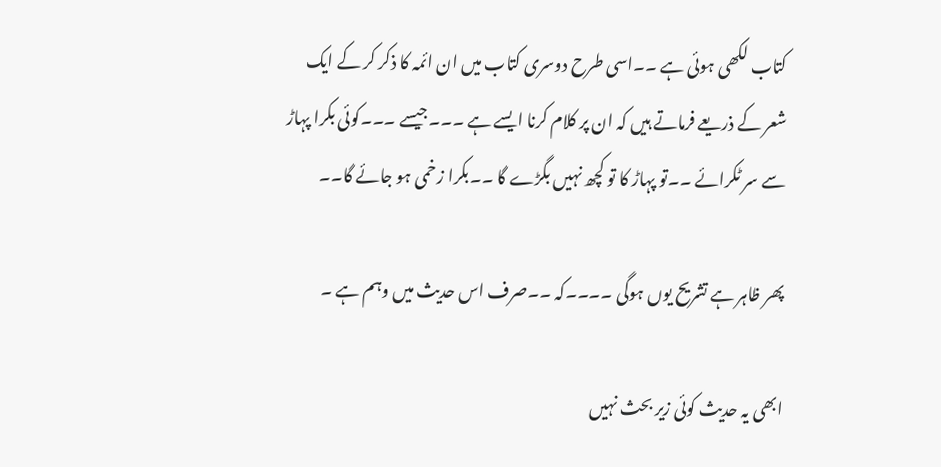کتاب لکھی ہوئی ہے ۔۔اسی طرح دوسری کتاب میں ان ائمہ کا ذکر کر کے ایک شعر کے ذریعے فرماتے ہیں کہ ان پر کلام کرنا ایسے ہے ۔۔۔جیسے ۔۔۔کوئی بکرا پہاڑ سے سر ٹکرائے ۔۔تو پہاڑ کا تو کچھ نہیں بگڑے گا ۔۔بکرا زخمی ہو جائے گا۔۔

پھر ظاہر ہے تشریح یوں ہوگی ۔۔۔۔کہ ۔۔صرف اس حدیث میں وہم ہے ۔

ابھی یہ حدیث کوئی زیر بحث نہیں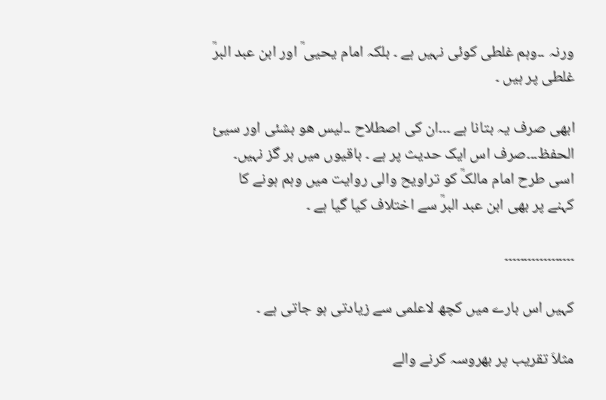ورنہ ۔۔وہم غلطی کوئی نہیں ہے ۔ بلکہ امام یحیی ؒ اور ابن عبد البرؒ غلطی پر ہیں ۔

ابھی صرف یہ بتانا ہے ۔۔۔ان کی اصطلاح ۔۔لیس ھو بشئی اور سیئ الحفظ۔۔۔صرف اس ایک حدیث پر ہے ۔ باقیوں میں ہر گز نہیں۔ اسی طرح امام مالکؒ کو تراویح والی روایت میں وہم ہونے کا کہنے پر بھی ابن عبد البرؒ سے اختلاف کیا گیا ہے ۔

۔۔۔۔۔۔۔۔۔۔۔۔۔۔۔۔۔۔

کہیں اس بارے میں کچھ لاعلمی سے زیادتی ہو جاتی ہے ۔

مثلاَ تقریب پر بھروسہ کرنے والے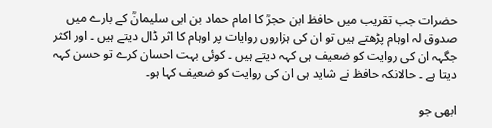حضرات جب تقریب میں حافظ ابن حجرؒ کا امام حماد بن ابی سلیمانؒ کے بارے میں صدوق لہ اوہام پڑھتے ہیں تو ان کی ہزاروں روایات پر اوہام کا اثر ڈال دیتے ہیں ۔ اور اکثر جگہہ ان کی روایت کو ضعیف ہی کہہ دیتے ہیں ۔ کوئی بہت احسان کرے تو حسن کہہ دیتا ہے ۔ حالانکہ حافظ نے شاید ہی ان کی روایت کو ضعیف کہا ہو۔

ابھی جو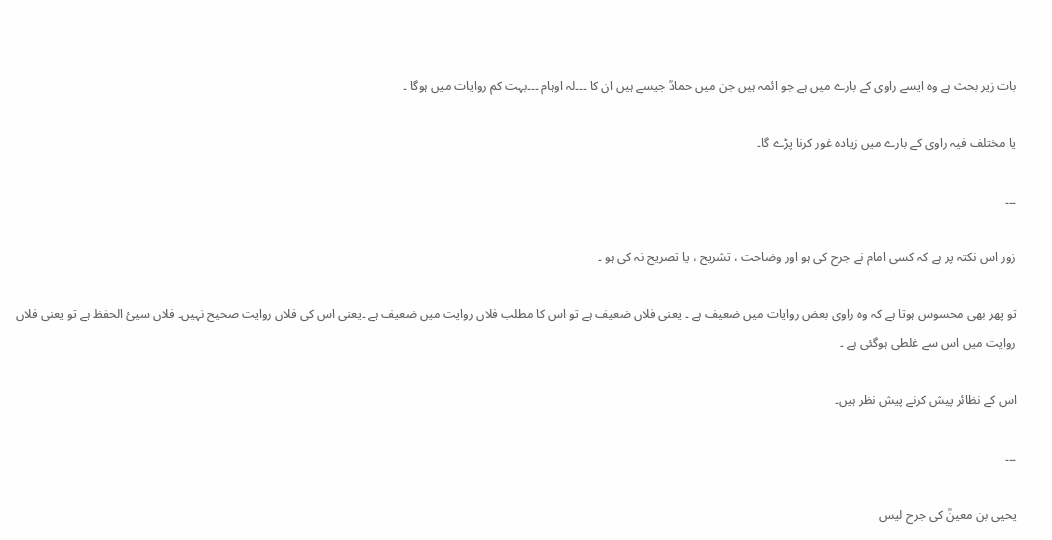بات زیر بحث ہے وہ ایسے راوی کے بارے میں ہے جو ائمہ ہیں جن میں حمادؒ جیسے ہیں ان کا ۔۔۔لہ اوہام ۔۔۔بہت کم روایات میں ہوگا ۔

یا مختلف فیہ راوی کے بارے میں زیادہ غور کرنا پڑے گا۔

۔۔۔

زور اس نکتہ پر ہے کہ کسی امام نے جرح کی ہو اور وضاحت ، تشریح ، یا تصریح نہ کی ہو ۔

تو پھر بھی محسوس ہوتا ہے کہ وہ راوی بعض روایات میں ضعیف ہے ۔ یعنی فلاں ضعیف ہے تو اس کا مطلب فلاں روایت میں ضعیف ہے ۔یعنی اس کی فلاں روایت صحیح نہیں۔ فلاں سیئ الحفظ ہے تو یعنی فلاں روایت میں اس سے غلطی ہوگئی ہے ۔

اس کے نظائر پیش کرنے پیش نظر ہیں۔

۔۔۔

یحیی بن معینؒ کی جرح لیس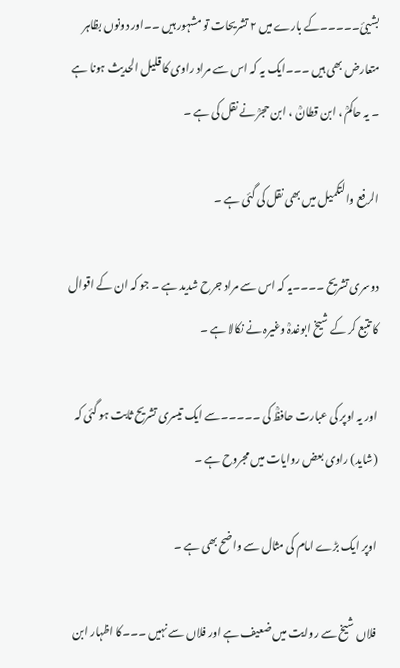بشیئ۔۔۔۔۔کے بارے میں ۲ تشریحات تو مشہور ہیں ۔۔اور دونوں بظاہر متعارض بھی ہیں ۔۔۔ایک یہ کہ اس سے مراد راوی کا قلیل الحدیث ہونا ہے ۔ یہ حاکمؒ ، ابن قطانؒ ، ابن حجرؒ نے نقل کی ہے ۔

الرفع والتکمیل میں بھی نقل کی گئی ہے ۔

دوسری تشریح ۔۔۔۔یہ کہ اس سے مراد جرح شدید ہے ۔ جو کہ ان کے اقوال کا تتبع کر کے شیخ ابوغدہؒ وغیرہ نے نکالا ہے ۔

اور یہ اوپر کی عبارت حافظؒ کی ۔۔۔۔۔سے ایک تیسری تشریح ثابت ہو گئی کہ (شاید) راوی بعض روایات میں مجروح ہے ۔

اوپر ایک بڑے امام کی مثال سے واضح بھی ہے ۔

فلاں شیخ سے روایت میں ضعیف ہے اور فلاں سے نہیں ۔۔۔کا اظہار ابن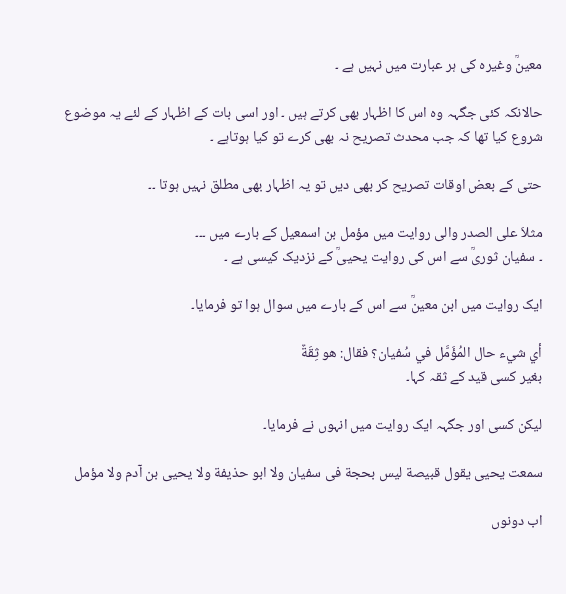معینؒ وغیرہ کی ہر عبارت میں نہیں ہے ۔

حالانکہ کئی جگہہ وہ اس کا اظہار بھی کرتے ہیں ۔ اور اسی بات کے اظہار کے لئے یہ موضوع شروع کیا تھا کہ جب محدث تصریح نہ بھی کرے تو کیا ہوتاہے ۔

حتی کے بعض اوقات تصریح کر بھی دیں تو یہ اظہار بھی مطلق نہیں ہوتا ۔۔

مثلاَ علی الصدر والی روایت میں مؤمل بن اسمعيل کے بارے میں ۔۔۔
۔ سفيان ثورىؒ سے اس کی روایت یحییؒ کے نزدیک کیسی ہے ۔

ایک روایت میں ابن معینؒ سے اس کے بارے میں سوال ہوا تو فرمایا۔

أي شيء حال المُؤَمَّل في سُفيان؟ فقال: هو ثِقَةٌ
بغیر کسی قید کے ثقہ کہا۔

لیکن کسی اور جگہہ ایک روایت میں انہوں نے فرمایا۔

سمعت يحيى يقول قبيصة ليس بحجة فى سفيان ولا ابو حذيفة ولا يحيى بن آدم ولا مؤمل

اب دونوں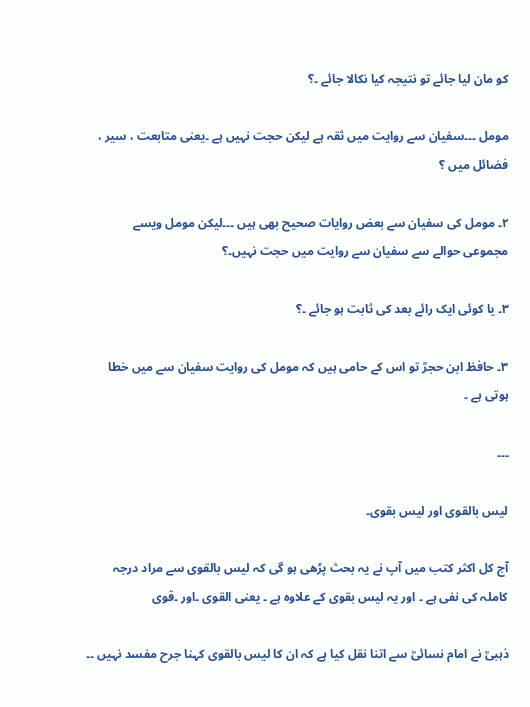کو مان لیا جائے تو نتیجہ کیا نکالا جائے ۔؟

مومل ۔۔۔سفیان سے روایت میں ثقہ ہے لیکن حجت نہیں ہے ۔یعنی متابعت ، سیر ، فضائل میں ؟

۲۔ مومل کی سفیان سے بعض روایات صحیح بھی ہیں ۔۔۔لیکن مومل ویسے مجموعی حوالے سے سفیان سے روایت میں حجت نہیں۔؟

۳۔ یا کوئی ایک رائے بعد کی ثابت ہو جائے ۔؟

۳۔ حافظ ابن حجرؒ تو اس کے حامی ہیں کہ مومل کی روایت سفیان سے میں خطا ہوتی ہے ۔

۔۔۔

لیس بالقوی اور لیس بقوی۔

آج کل اکثر کتب میں آپ نے یہ بحث پڑھی ہو گی کہ لیس بالقوی سے مراد درجہ کاملہ کی نفی ہے ۔ اور یہ لیس بقوی کے علاوہ ہے ۔ یعنی القوی ۔اور ۔قوی

ذہبیؒ نے امام نسائیؒ سے اتنا نقل کیا ہے کہ ان کا لیس بالقوی کہنا جرح مفسد نہیں ۔۔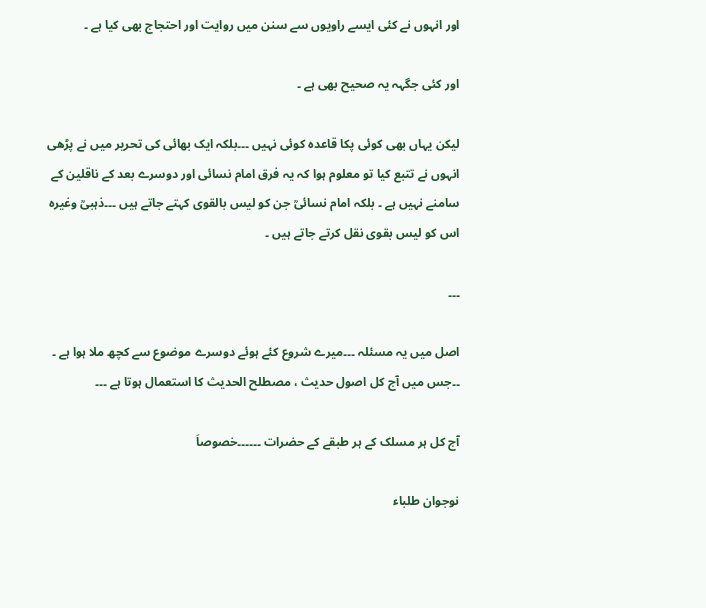اور انہوں نے کئی ایسے راویوں سے سنن میں روایت اور احتجاج بھی کیا ہے ۔

اور کئی جگہہ یہ صحیح بھی ہے ۔

لیکن یہاں بھی کوئی پکا قاعدہ کوئی نہیں ۔۔۔بلکہ ایک بھائی کی تحریر میں نے پڑھی انہوں نے تتبع کیا تو معلوم ہوا کہ یہ فرق امام نسائی اور دوسرے بعد کے ناقلین کے سامنے نہیں ہے ۔ بلکہ امام نسائیؒ جن کو لیس بالقوی کہتے جاتے ہیں ۔۔۔ذہبیؒ وغیرہ اس کو لیس بقوی نقل کرتے جاتے ہیں ۔

۔۔۔

اصل میں یہ مسئلہ ۔۔۔میرے شروع کئے ہوئے دوسرے موضوع سے کچھ ملا ہوا ہے ۔ ۔۔جس میں آج کل اصول حدیث ، مصطلح الحدیث کا استعمال ہوتا ہے ۔۔۔

آج کل ہر مسلک کے ہر طبقے کے حضرات ۔۔۔۔۔۔خصوصاَ

نوجوان طلباء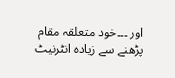اور ۔۔۔خود متعلقہ مقام پڑھنے سے زیادہ انٹرنیٹ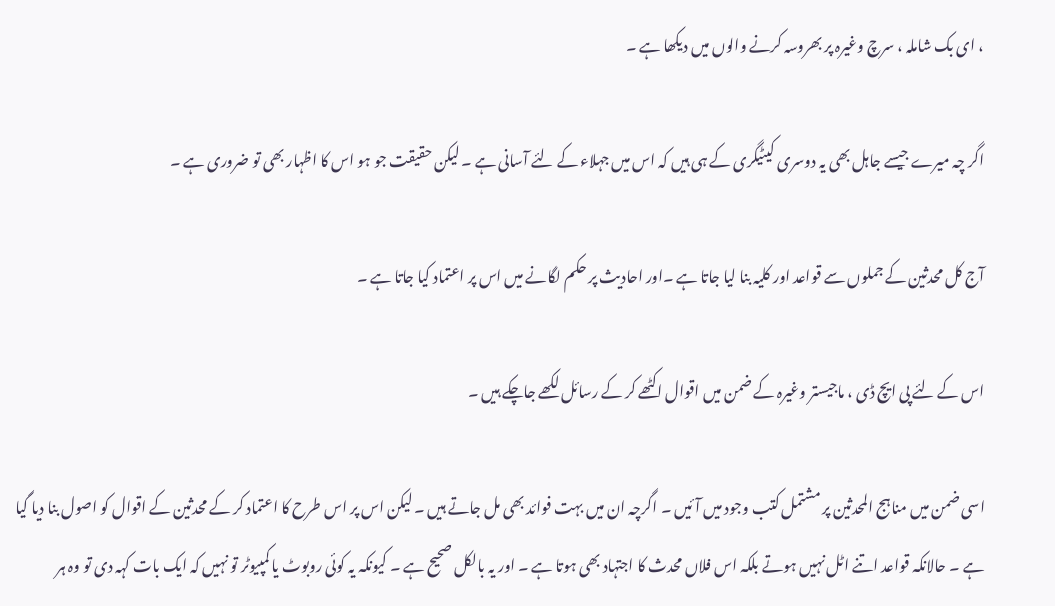، ای بک شاملہ ، سرچ وغیرہ پر بھروسہ کرنے والوں میں دیکھا ہے ۔

اگر چہ میرے جیسے جاہل بھی یہ دوسری کیٹیگری کے ہی ہیں کہ اس میں جہلاء کے لئے آسانی ہے ۔ لیکن حقیقت جو ہو اس کا اظہار بھی تو ضروری ہے ۔

آج کل محدثین کے جملوں سے قواعد اور کلیہ بنا لیا جاتا ہے ۔اور احادیث پر حکم لگانے میں اس پر اعتماد کیا جاتا ہے ۔

اس کے لئے پی ایچ ڈی ، ماجیستر وغیرہ کے ضمن میں اقوال اکٹھے کر کے رسائل لکھے جاچکے ہیں ۔

اسی ضمن میں مناہج المحدثین پر مشتمل کتب وجود میں آئیں ۔ اگرچہ ان میں بہت فوائد بھی مل جاتے ہیں ۔ لیکن اس پر اس طرح کا اعتماد کر کے محدثین کے اقوال کو اصول بنا دیا گیا ہے ۔ حالانکہ قواعد اتنے اٹل نہیں ہوتے بلکہ اس فلاں محدث کا اجتہاد بھی ہوتا ہے ۔ اور یہ بالکل صحیح ہے ۔ کیونکہ یہ کوئی روبوٹ یا کمپیوٹر تو نہیں کہ ایک بات کہہ دی تو وہ ہر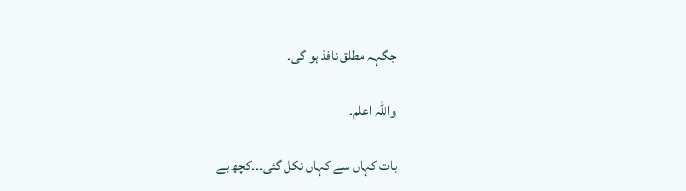جگہہ مطلق نافذ ہو گی۔

واللہ اعلم۔

بات کہاں سے کہاں نکل گئی۔۔۔کچھ بے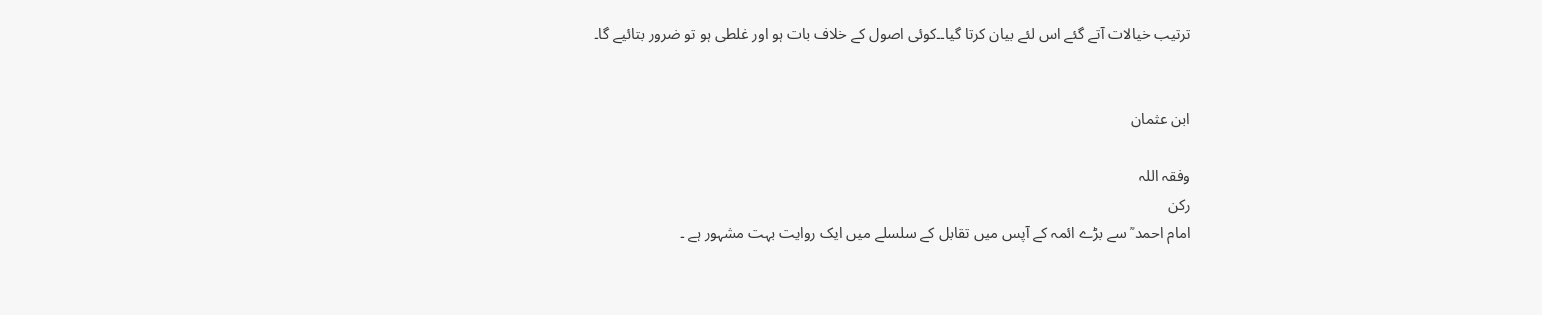ترتیب خیالات آتے گئے اس لئے بیان کرتا گیا۔۔کوئی اصول کے خلاف بات ہو اور غلطی ہو تو ضرور بتائیے گا۔


ابن عثمان

وفقہ اللہ
رکن
امام احمد ؒ سے بڑے ائمہ کے آپس میں تقابل کے سلسلے میں ایک روایت بہت مشہور ہے ۔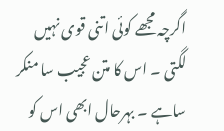اگرچہ مجھے کوئی اتنی قوی نہیں لگتی ۔ اس کا متن عجیب سا منکر ساہے ۔ بہرحال ابھی اس کو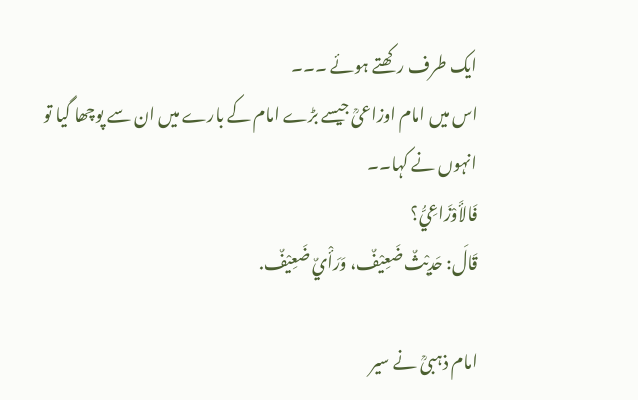ایک طرف رکھتے ہوئے ۔۔۔
اس میں امام اوزاعیؒ جیسے بڑے امام کے بارے میں ان سے پوچھا گیا تو انہوں نے کہا۔۔
فَالأَوْزَاعِيُّ؟
قَالَ: حَدِيْثٌ ضَعِيْفٌ، وَرَأْيٌ ضَعِيْفٌ.

امام ذہبیؒ نے سیر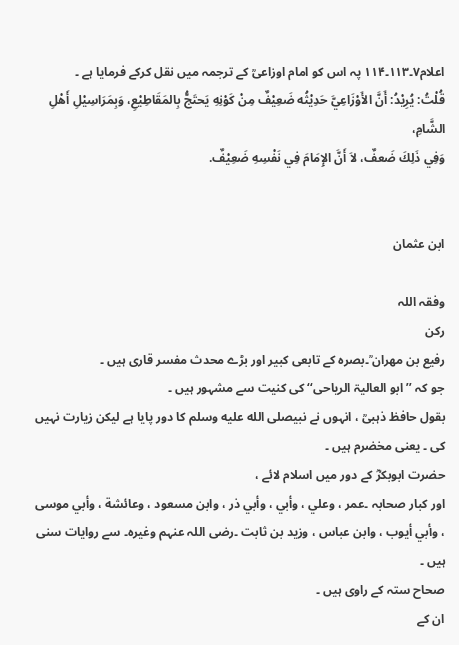اعلام۷۔۱۱۳۔۱۱۴ پہ اس کو امام اوزاعیؒ کے ترجمہ میں نقل کرکے فرمایا ہے ۔
قُلْتُ: يُرِيْدُ: أَنَّ الأَوْزَاعِيَّ حَدِيْثُه ضَعِيْفٌ مِنْ كَوْنِهِ يَحتَجُّ بِالمَقَاطِيْعِ، وَبِمَرَاسِيْلِ أَهْلِ الشَّامِ،
وَفِي ذَلِكَ ضَعفٌ، لاَ أَنَّ الإِمَامَ فِي نَفْسِهِ ضَعِيْفٌ.


ابن عثمان

وفقہ اللہ
رکن
رفیع بن مھران ؒ۔بصرہ کے تابعی کبیر اور بڑے محدث مفسر قاری ہیں ۔
جو کہ ’’ ابو العالیۃ الریاحی‘‘ کی کنیت سے مشہور ہیں ۔
بقول حافظ ذہبیؒ ، انہوں نے نبیصلى الله عليه وسلم کا دور پایا ہے لیکن زیارت نہیں کی ۔ یعنی مخضرم ہیں ۔
حضرت ابوبکرؓ کے دور میں اسلام لائے ،
اور کبار صحابہ ۔عمر ، وعلي ، وأبي ، وأبي ذر ، وابن مسعود ، وعائشة ، وأبي موسى ، وأبي أيوب ، وابن عباس ، وزيد بن ثابت ۔رضی اللہ عنہم وغیرہ۔ سے روایات سنی ہیں ۔
صحاح ستہ کے راوی ہیں ۔
ان کے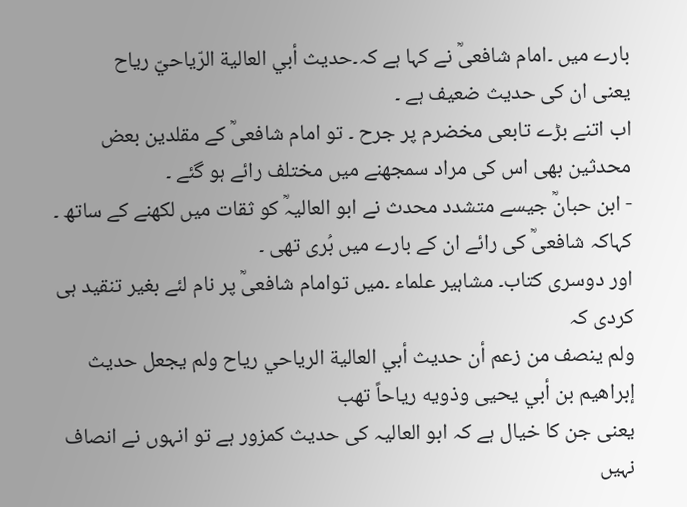بارے میں ۔امام شافعیؒ نے کہا ہے کہ۔حديث أبي العالية الرّياحيّ رياح
یعنی ان کی حدیث ضعیف ہے ۔
اب اتنے بڑے تابعی مخضرم پر جرح ۔ تو امام شافعیؒ کے مقلدین بعض محدثین بھی اس کی مراد سمجھنے میں مختلف رائے ہو گئے ۔
- ابن حبانؒ جیسے متشدد محدث نے ابو العالیہؒ کو ثقات میں لکھنے کے ساتھ ۔ کہاکہ شافعیؒ کی رائے ان کے بارے میں بُری تھی ۔
اور دوسری کتاب۔ مشاہیر علماء ۔میں توامام شافعیؒ پر نام لئے بغیر تنقید ہی کردی کہ
ولم ينصف من زعم أن حديث أبي العالية الرياحي رياح ولم يجعل حديث إبراهيم بن أبي يحيى وذويه رياحاً تهب
یعنی جن کا خیال ہے کہ ابو العالیہ کی حدیث کمزور ہے تو انہوں نے انصاف نہیں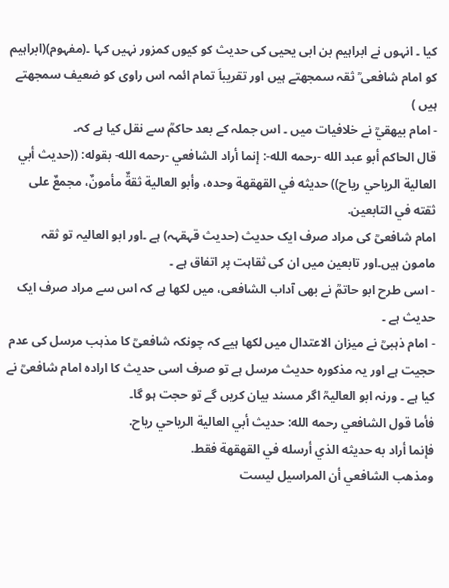کیا ۔ انہوں نے ابراہیم بن ابی یحیی کی حدیث کو کیوں کمزور نہیں کہا ۔(مفہوم)(ابراہیم کو امام شافعی ؒ ثقہ سمجھتے ہیں اور تقریباَ تمام ائمہ اس راوی کو ضعیف سمجھتے ہیں )
- امام بيهقيؒ نے خلافیات میں ۔ اس جملہ کے بعد حاکمؒ سے نقل کیا ہے کہ۔
قال الحاكم أبو عبد الله -رحمه الله-: إنما أراد الشافعي -رحمه الله- بقوله: ((حديث أبي العالية الرياحي رياح)) حديثه في القهقهة وحده، وأبو العالية ثقةٌ مأمونٌ، مجمعٌ على ثقته في التابعين.
امام شافعیؒ کی مراد صرف ایک حدیث (حدیث قہقہہ) ہے ۔اور ابو العالیہ تو ثقہ مامون ہیں۔اور تابعین میں ان کی ثقاہت پر اتفاق ہے ۔
- اسی طرح ابو حاتمؒ نے بھی آداب الشافعی، میں لکھا ہے کہ اس سے مراد صرف ایک حدیث ہے ۔
- امام ذہبیؒ نے میزان الاعتدال میں لکھا ہیے کہ چونکہ شافعیؒ کا مذہب مرسل کی عدم حجیت ہے اور یہ مذکورہ حدیث مرسل ہے تو صرف اسی حدیث کا ارادہ امام شافعیؒ نے کیا ہے ۔ ورنہ ابو العالیہؒ اگر مسند بیان کریں گے تو حجت ہو گا۔
فأما قول الشافعي رحمه الله: حديث أبي العالية الرياحي رياح.
فإنما أراد به حديثه الذي أرسله في القهقهة فقط.
ومذهب الشافعي أن المراسيل ليست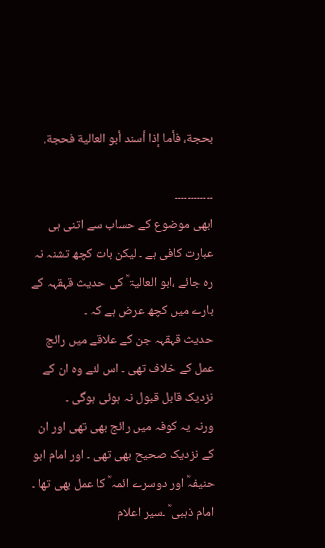بحجة، فأما إذا أسند أبو العالية فحجة.

۔۔۔۔۔۔۔۔۔۔۔۔
ابھی موضوع کے حساب سے اتنی ہی عبارت کافی ہے ۔ لیکن بات کچھ تشنہ نہ رہ جائے ،ابو العالیۃ ؒ کی حدیث قہقہہ کے بارے میں کچھ عرض ہے کہ ۔
حدیث قہقہہ جن کے علاقے میں رائج عمل کے خلاف تھی ۔ اس لئے وہ ان کے نزدیک قابل قبول نہ ہوئی ہوگی ۔
ورنہ یہ کوفہ میں رائج بھی تھی اور ان کے نزدیک صحیح بھی تھی ۔ اور امام ابو حنیفہؒ اور دوسرے ائمہ ؒ کا عمل بھی تھا ۔ امام ذہبی ؒ ۔سیر اعلام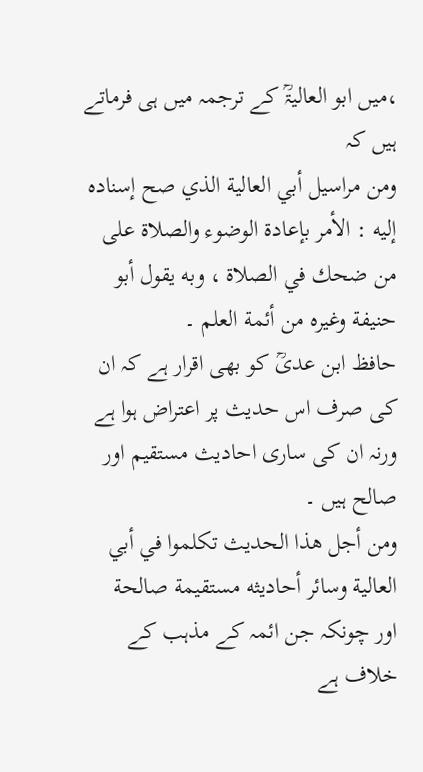،میں ابو العالیۃؒ کے ترجمہ میں ہی فرماتے ہیں کہ
ومن مراسيل أبي العالية الذي صح إسناده إليه : الأمر بإعادة الوضوء والصلاة على من ضحك في الصلاة ، وبه يقول أبو حنيفة وغيره من أئمة العلم ۔
حافظ ابن عدیؒ کو بھی اقرار ہے کہ ان کی صرف اس حدیث پر اعتراض ہوا ہے ورنہ ان کی ساری احادیث مستقیم اور صالح ہیں ۔
ومن أجل هذا الحديث تكلموا في أبي العالية وسائر أحاديثه مستقيمة صالحة
اور چونکہ جن ائمہ کے مذہب کے خلاف ہے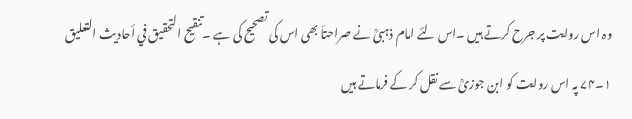وہ اس روایت پر جرح کرتے ہیں ۔اس لئے امام ذہبیؒ نے صراحتاَ بھی اس کی تصحیح کی ہے ۔تنقيح التحقيق في أحاديث التعليق ۱۔۷۴ پہ اس روایت کو ابن جوزیؒ سے نقل کر کے فرماتے ہیں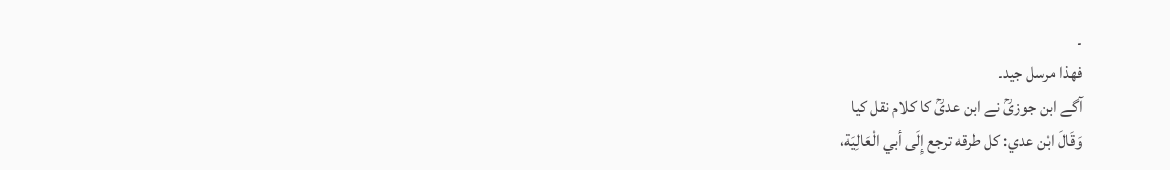۔
فهذا مرسل جيد۔
آگے ابن جوزیؒ نے ابن عدیؒ کا کلام نقل کیا
وَقَالَ ابْن عدي: كل طرقه ترجع إِلَى أبي الْعَالِيَة،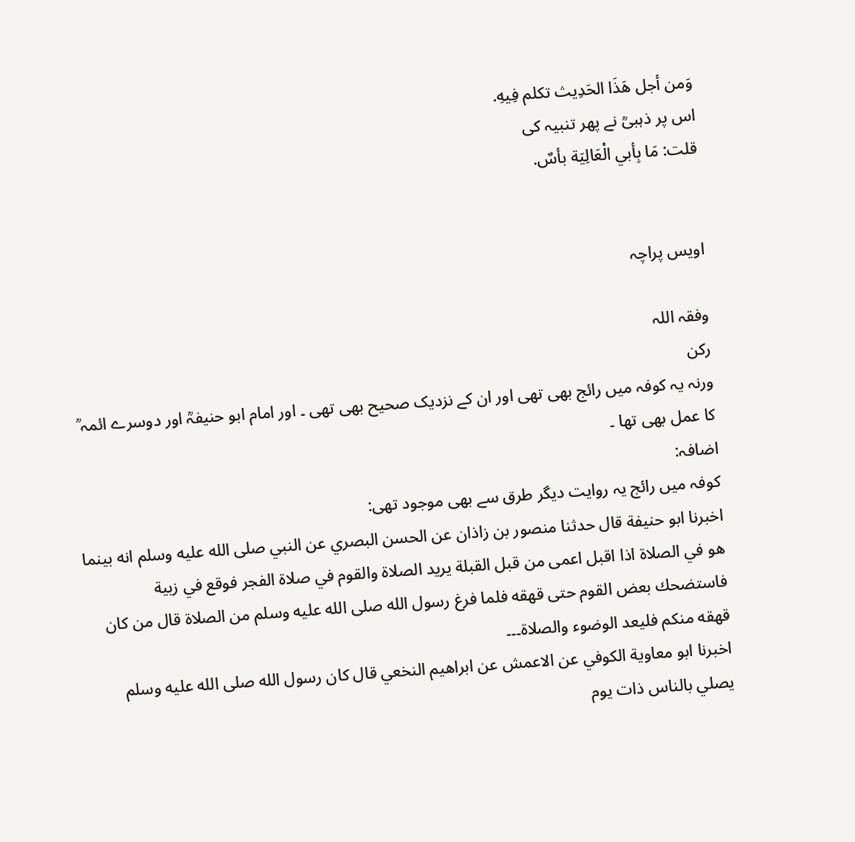وَمن أجل هَذَا الحَدِيث تكلم فِيهِ.
اس پر ذہبیؒ نے پھر تنبیہ کی
قلت: مَا بِأبي الْعَالِيَة بأسٌ.


اویس پراچہ

وفقہ اللہ
رکن
ورنہ یہ کوفہ میں رائج بھی تھی اور ان کے نزدیک صحیح بھی تھی ۔ اور امام ابو حنیفہؒ اور دوسرے ائمہ ؒ کا عمل بھی تھا ۔
اضافہ:
کوفہ میں رائج یہ روایت دیگر طرق سے بھی موجود تھی:
اخبرنا ابو حنيفة قال حدثنا منصور بن زاذان عن الحسن البصري عن النبي صلى الله عليه وسلم انه بينما هو في الصلاة اذا اقبل اعمى من قبل القبلة يريد الصلاة والقوم في صلاة الفجر فوقع في زبية فاستضحك بعض القوم حتى قهقه فلما فرغ رسول الله صلى الله عليه وسلم من الصلاة قال من كان قهقه منكم فليعد الوضوء والصلاة۔۔۔
اخبرنا ابو معاوية الكوفي عن الاعمش عن ابراهيم النخعي قال كان رسول الله صلى الله عليه وسلم يصلي بالناس ذات يوم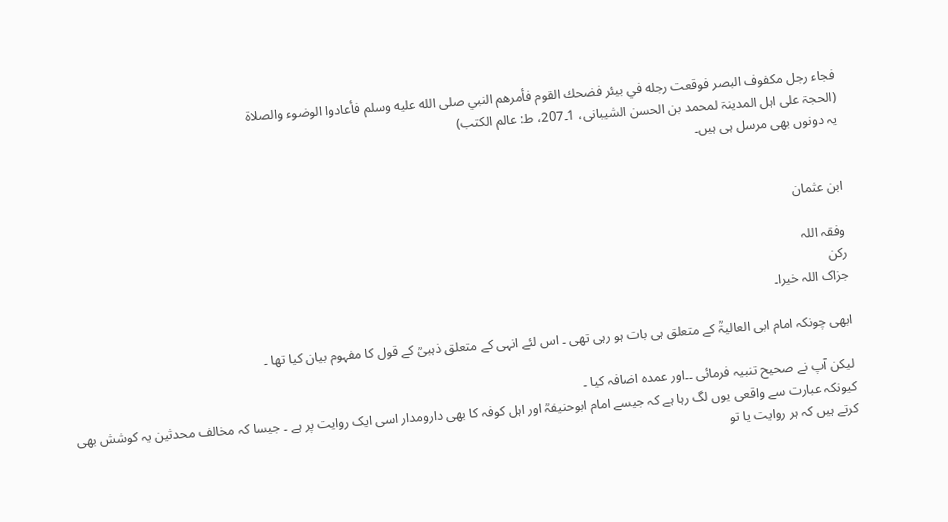فجاء رجل مكفوف البصر فوقعت رجله في بيئر فضحك القوم فأمرهم النبي صلى الله عليه وسلم فأعادوا الوضوء والصلاة
(الحجۃ علی اہل المدینۃ لمحمد بن الحسن الشیبانی، 1۔207، ط: عالم الکتب)
یہ دونوں بھی مرسل ہی ہیں۔


ابن عثمان

وفقہ اللہ
رکن
جزاک اللہ خیرا۔

ابھی چونکہ امام ابی العالیۃؒ کے متعلق ہی بات ہو رہی تھی ۔ اس لئے انہی کے متعلق ذہبیؒ کے قول کا مفہوم بیان کیا تھا ۔

لیکن آپ نے صحیح تنبیہ فرمائی ۔۔اور عمدہ اضافہ کیا ۔
کیونکہ عبارت سے واقعی یوں لگ رہا ہے کہ جیسے امام ابوحنیفہؒ اور اہل کوفہ کا بھی دارومدار اسی ایک روایت پر ہے ۔ جیسا کہ مخالف محدثین یہ کوشش بھی کرتے ہیں کہ ہر روایت یا تو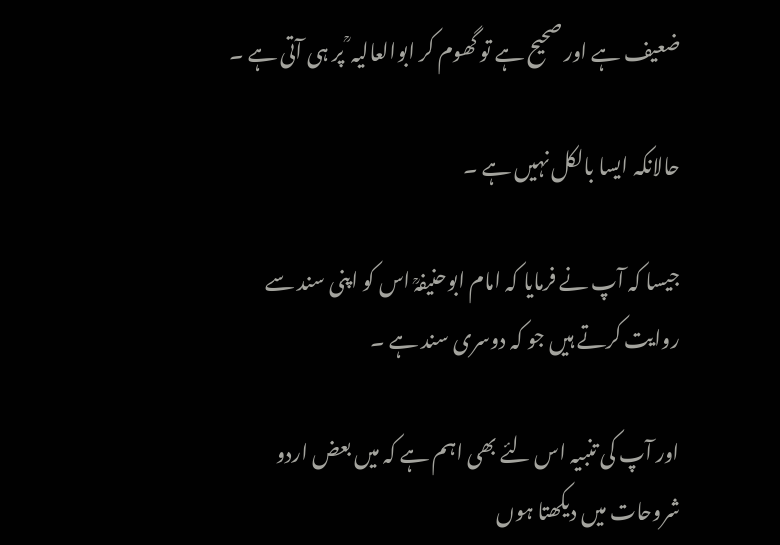ضعیف ہے اور صحیح ہے تو گھوم کر ابوالعالیہ ؒ پر ہی آتی ہے ۔

حالانکہ ایسا بالکل نہیں ہے ۔

جیسا کہ آپ نے فرمایا کہ امام ابوحنیفہؒ اس کو اپنی سند سے روایت کرتے ہیں جو کہ دوسری سند ہے ۔

اور آپ کی تنبیہ اس لئے بھی اہم ہے کہ میں بعض اردو شروحات میں دیکھتا ہوں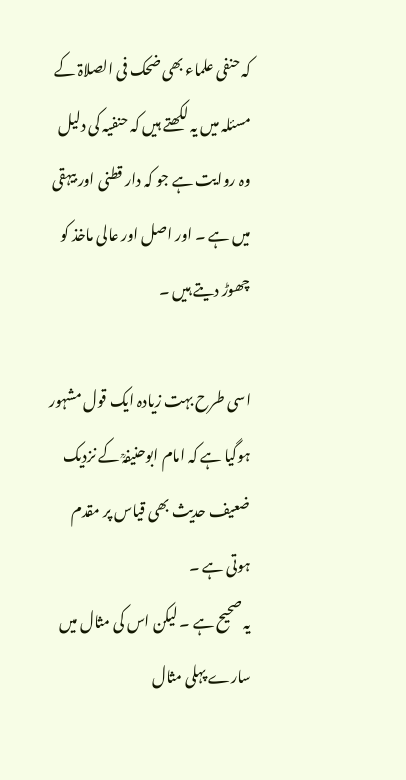کہ حنفی علماء بھی ضحک فی الصلاۃ کے مسئلہ میں یہ لکھتے ہیں کہ حنفیہ کی دلیل وہ روایت ہے جو کہ دار قطنی اور بیہقی میں ہے ۔ اور اصل اور عالی ماخذ کو چھوڑ دیتے ہیں ۔

اسی طرح بہت زیادہ ایک قول مشہور ہوگیا ہے کہ امام ابوحنیفہؒ کے نزدیک ضعیف حدیث بھی قیاس پر مقدم ہوتی ہے ۔
یہ صحیح ہے ۔ لیکن اس کی مثال میں سارے پہلی مثال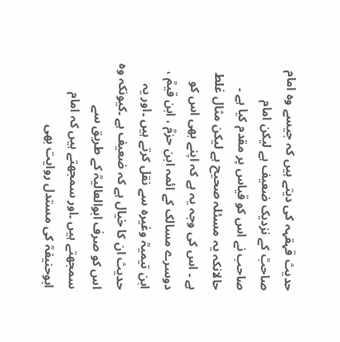حدیث قہقہہ کی دیتے ہیں کہ جیسے وہ امام صاحبؒ کے نزدیک ضعیف ہے لیکن امام صاحب نے اس کو قیاس پر مقدم کیا ہے ۔
حالانکہ یہ مسئلہ صحیح ہے لیکن مثال غلط ہے ۔ اس کی وجہ یہ ہے کہ اپنے بھی اس کو دوسرے مسالک کے ائمہ ابن حزمؒ ، ابن قیمؒ ، ابن تیمیہؒ وغیرہ سے نقل کرتے ہیں ۔اور یہ حدیث ان کا خیال ہے کہ ضعیف ہے ۔کیونکہ وہ اس کو صرف ابوالعالیہؒ کے طریق سے سمجھتے ہیں ۔اور سمجھتے ہیں کہ امام ابوحنیفہؒ کی مستدل روایت بھی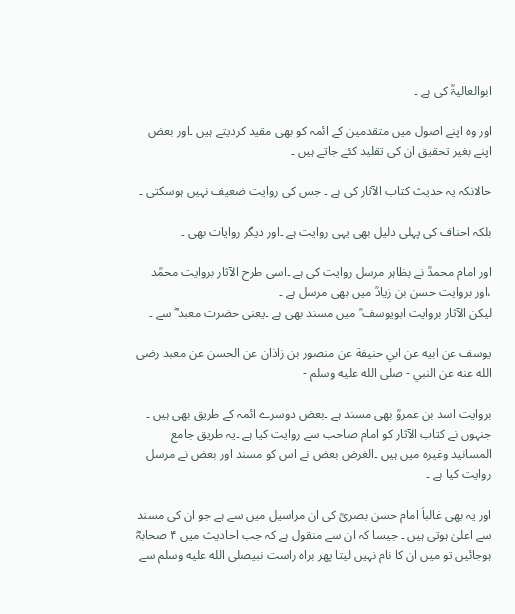ابوالعالیۃؒ کی ہے ۔

اور وہ اپنے اصول میں متقدمین کے ائمہ کو بھی مقید کردیتے ہیں ۔اور بعض اپنے بغیر تحقیق ان کی تقلید کئے جاتے ہیں ۔

حالانکہ یہ حدیث کتاب الآثار کی ہے ۔ جس کی روایت ضعیف نہیں ہوسکتی ۔

بلکہ احناف کی پہلی دلیل بھی یہی روایت ہے ۔اور دیگر روایات بھی ۔

اور امام محمدؒ نے بظاہر مرسل روایت کی ہے ۔اسی طرح الآثار بروایت محمؒد ،اور بروایت حسن بن زیادؒ میں بھی مرسل ہے ۔
لیکن الآثار بروایت ابویوسف ؒ میں مسند بھی ہے ۔یعنی حضرت معبد ؓ سے ۔

يوسف عن ابيه عن ابي حنيفة عن منصور بن زاذان عن الحسن عن معبد رضى الله عنه عن النبي - صلى الله عليه وسلم -

بروایت اسد بن عمروؒ بھی مسند ہے ۔بعض دوسرے ائمہ کے طریق بھی ہیں ۔ جنہوں نے کتاب الآثار کو امام صاحب سے روایت کیا ہے ۔یہ طریق جامع المسانید وغیرہ میں ہیں ۔الغرض بعض نے اس کو مسند اور بعض نے مرسل روایت کیا ہے ۔

اور یہ بھی غالباَ امام حسن بصریؒ کی ان مراسیل میں سے ہے جو ان کی مسند سے اعلیٰ ہوتی ہیں ۔ جیسا کہ ان سے منقول ہے کہ جب احادیث میں ۴ صحابہؓ ہوجائیں تو میں ان کا نام نہیں لیتا پھر براہ راست نبیصلى الله عليه وسلم سے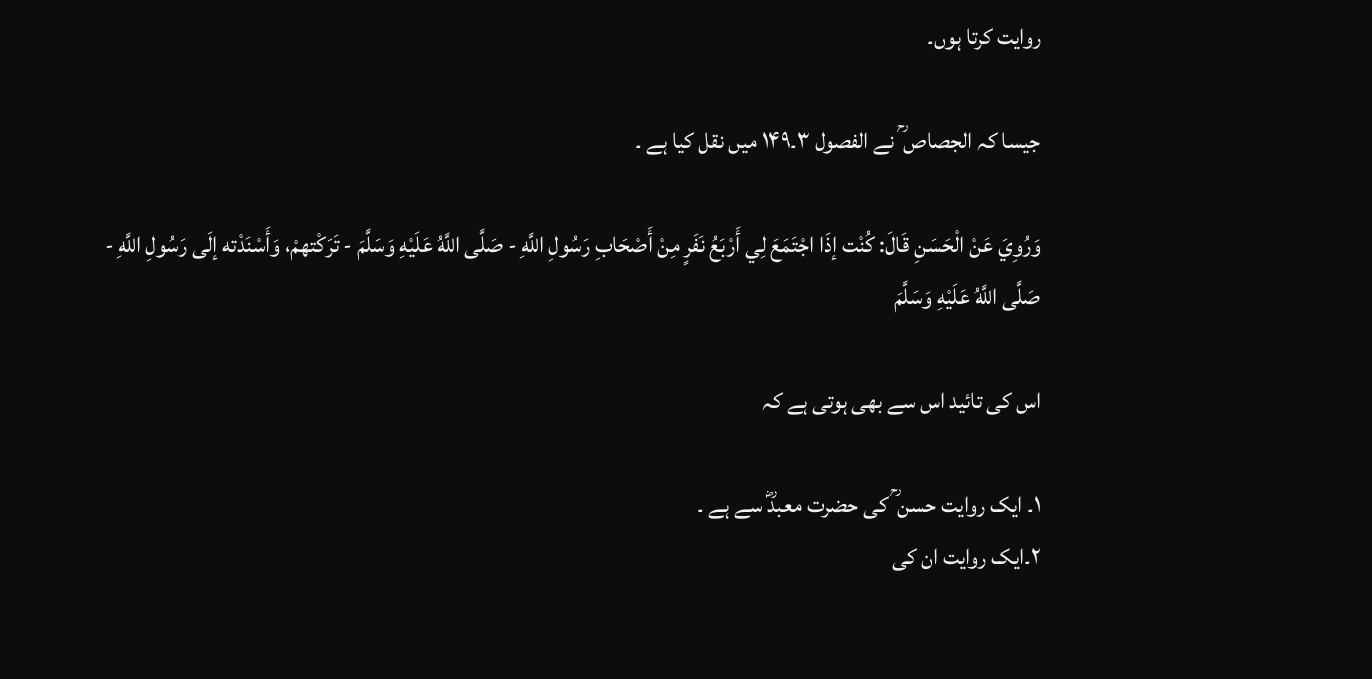روایت کرتا ہوں۔

جیسا کہ الجصاص ؒ نے الفصول ۳۔۱۴۹ میں نقل کیا ہے ۔

وَرُوِيَ عَنْ الْحَسَنِ قَالَ: كُنْت إذَا اجْتَمَعَ لِي أَرْبَعُ نَفَرٍ مِنْ أَصْحَابِ رَسُولِ اللَّهِ - صَلَّى اللَّهُ عَلَيْهِ وَسَلَّمَ - تَرَكْتهمْ، وَأَسْنَدْته إلَى رَسُولِ اللَّهِ - صَلَّى اللَّهُ عَلَيْهِ وَسَلَّمَ

اس کی تائید اس سے بھی ہوتی ہے کہ

۱۔ ایک روایت حسن ؒ کی حضرت معبدؓ سے ہے ۔
۲۔ایک روایت ان کی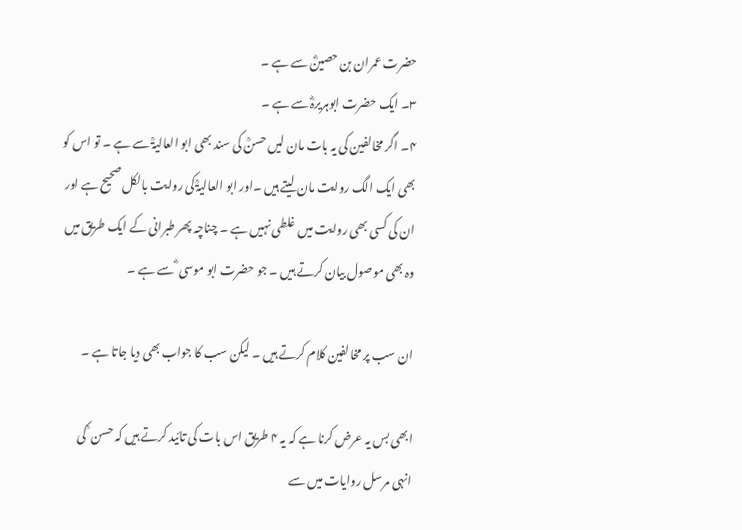حضرت عمران بن حصینؓ سے ہے ۔
۳۔ ایک حضرت ابوہریرہؓ سے ہے ۔
۴۔ اگر مخالفین کی یہ بات مان لیں حسنؒ کی سند بھی ابو العالیۃؒ سے ہے ۔ تو اس کو بھی ایک الگ روایت مان لیتے ہیں ۔اور ابو العالیۃؒ کی روایت بالکل صحیح ہے اور ان کی کسی بھی روایت میں غلطی نہیں ہے ۔ چناچہ پھر طبرانی کے ایک طریق میں وہ بھی موصول بیان کرتے ہیں ۔ جو حضرت ابو موسی ؓ سے ہے ۔

ان سب پر مخالفین کلام کرتے ہیں ۔ لیکن سب کا جواب بھی دیا جاتا ہے ۔

ابھی بس یہ عرض کرنا ہے کہ یہ ۴ طریق اس بات کی تائید کرتے ہیں کہ حسن ؒ کی انہی مرسل روایات میں سے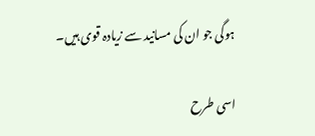ہوگی جو ان کی مسانید سے زیادہ قوی ہیں۔

اسی طرح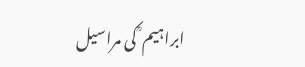ابراہیم ؒ کی مراسیل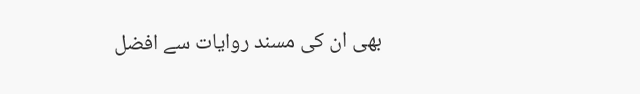بھی ان کی مسند روایات سے افضل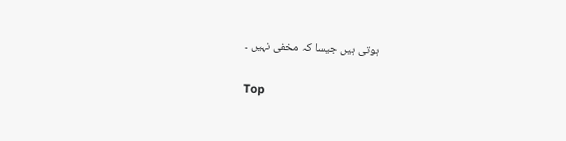ہوتی ہیں جیسا کہ مخفی نہیں ۔

Top